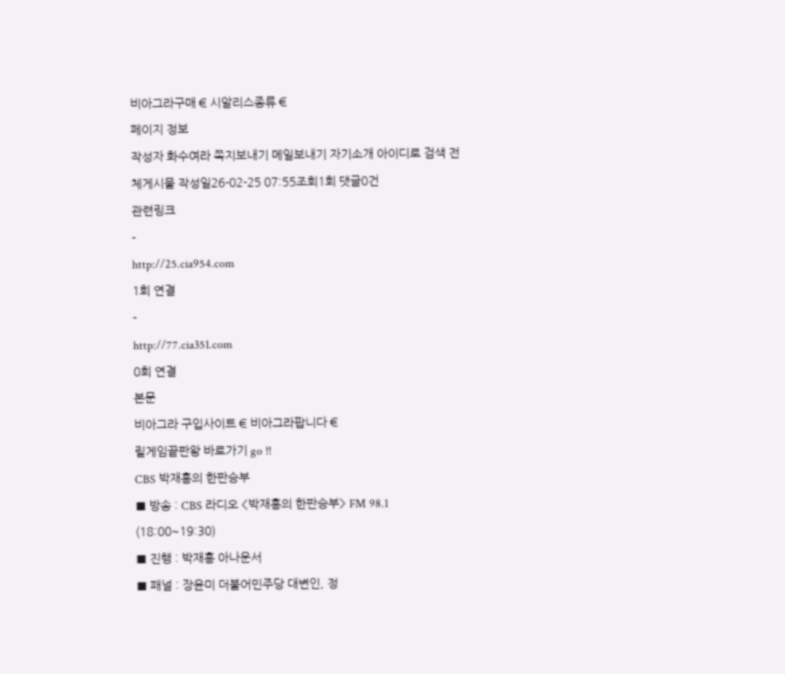비아그라구매 € 시알리스종류 €
페이지 정보
작성자 화수여라 쪽지보내기 메일보내기 자기소개 아이디로 검색 전체게시물 작성일26-02-25 07:55조회1회 댓글0건
관련링크
-
http://25.cia954.com
1회 연결
-
http://77.cia351.com
0회 연결
본문
비아그라 구입사이트 € 비아그라팝니다 €
릴게임끝판왕 바로가기 go !!
CBS 박재홍의 한판승부
■ 방송 : CBS 라디오 <박재홍의 한판승부> FM 98.1 (18:00~19:30)
■ 진행 : 박재홍 아나운서
■ 패널 : 장윤미 더불어민주당 대변인, 정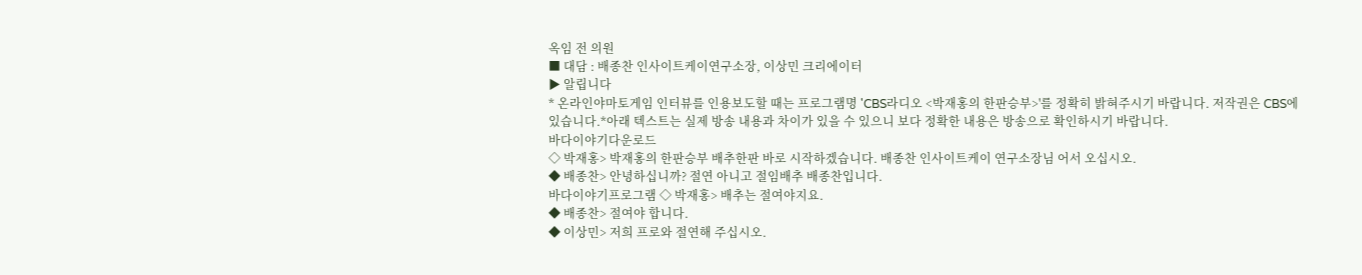옥임 전 의원
■ 대담 : 배종찬 인사이트케이연구소장, 이상민 크리에이터
▶ 알립니다
* 온라인야마토게임 인터뷰를 인용보도할 때는 프로그램명 'CBS라디오 <박재홍의 한판승부>'를 정확히 밝혀주시기 바랍니다. 저작권은 CBS에 있습니다.*아래 텍스트는 실제 방송 내용과 차이가 있을 수 있으니 보다 정확한 내용은 방송으로 확인하시기 바랍니다.
바다이야기다운로드
◇ 박재홍> 박재홍의 한판승부 배추한판 바로 시작하겠습니다. 배종찬 인사이트케이 연구소장님 어서 오십시오.
◆ 배종찬> 안녕하십니까? 절연 아니고 절임배추 배종찬입니다.
바다이야기프로그램 ◇ 박재홍> 배추는 절여야지요.
◆ 배종찬> 절여야 합니다.
◆ 이상민> 저희 프로와 절연해 주십시오.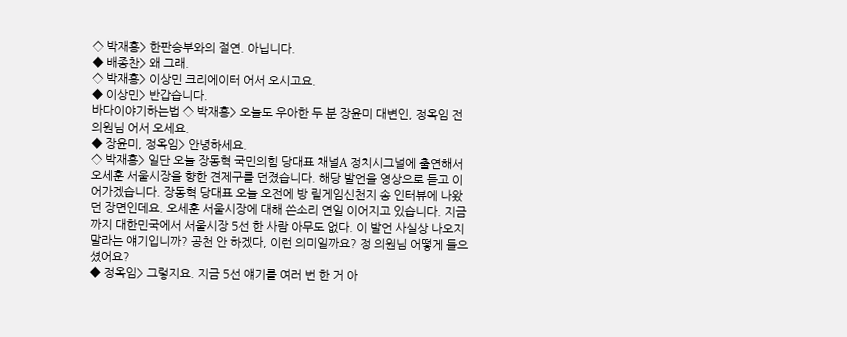◇ 박재홍> 한판승부와의 절연. 아닙니다.
◆ 배종찬> 왜 그래.
◇ 박재홍> 이상민 크리에이터 어서 오시고요.
◆ 이상민> 반갑습니다.
바다이야기하는법 ◇ 박재홍> 오늘도 우아한 두 분 장윤미 대변인, 정옥임 전 의원님 어서 오세요.
◆ 장윤미, 정옥임> 안녕하세요.
◇ 박재홍> 일단 오늘 장동혁 국민의힘 당대표 채널A 정치시그널에 출연해서 오세훈 서울시장을 향한 견제구를 던졌습니다. 해당 발언을 영상으로 듣고 이어가겠습니다. 장동혁 당대표 오늘 오전에 방 릴게임신천지 송 인터뷰에 나왔던 장면인데요. 오세훈 서울시장에 대해 쓴소리 연일 이어지고 있습니다. 지금까지 대한민국에서 서울시장 5선 한 사람 아무도 없다. 이 발언 사실상 나오지 말라는 얘기입니까? 공천 안 하겠다, 이런 의미일까요? 정 의원님 어떻게 들으셨어요?
◆ 정옥임> 그렇지요. 지금 5선 얘기를 여러 번 한 거 아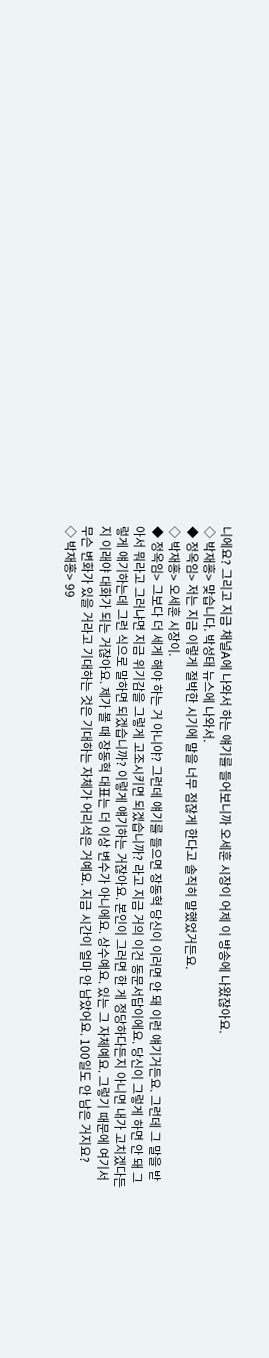니에요? 그리고 지금 채널A에 나와서 하는 얘기를 들어보니까 오세훈 시장이 어제 이 방송에 나왔잖아요.
◇ 박재홍> 맞습니다. 박성태 뉴스에 나와서.
◆ 정옥임> 저는 지금 이렇게 절박한 시기에 말을 너무 점잖게 한다고 솔직히 말했었거든요.
◇ 박재홍> 오세훈 시장이.
◆ 정옥임> 그보다 더 세게 해야 하는 거 아니야? 그런데 얘기를 들으면 장동혁 당신이 이러면 안 돼 이런 얘기거든요. 그런데 그 말을 받아서 뭐라고 그러냐면 지금 위기감을 그렇게 고조시키면 되겠습니까? 라고 지금 거의 이건 동문서답이에요. 당신이 그렇게 하면 안 돼 그렇게 얘기하는데 그런 식으로 말하면 되겠습니까? 이렇게 얘기하는 거잖아요. 본인이 그러면 한 게 정당하다든지 아니면 내가 고치겠다든지 이래야 대화가 되는 거잖아요. 제가 볼 때 장동혁 대표는 더 이상 변수가 아니에요. 상수예요. 있는 그 자체예요. 그렇기 때문에 여기서 무슨 변화가 있을 거라고 기대하는 것은 기대하는 자체가 어리석은 거예요. 지금 시간이 얼마 안 남았어요. 100일도 안 남은 거지요?
◇ 박재홍> 99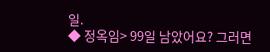일.
◆ 정옥임> 99일 남았어요? 그러면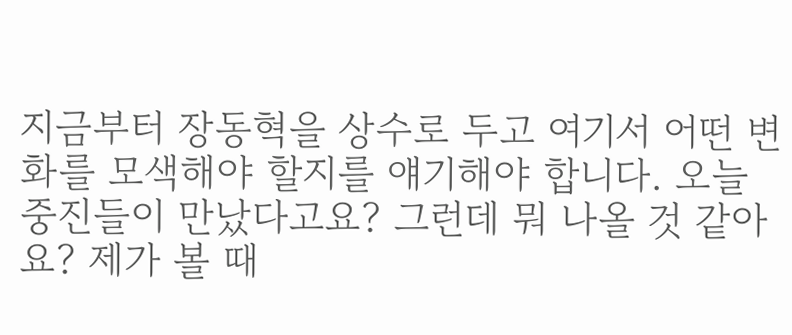지금부터 장동혁을 상수로 두고 여기서 어떤 변화를 모색해야 할지를 얘기해야 합니다. 오늘 중진들이 만났다고요? 그런데 뭐 나올 것 같아요? 제가 볼 때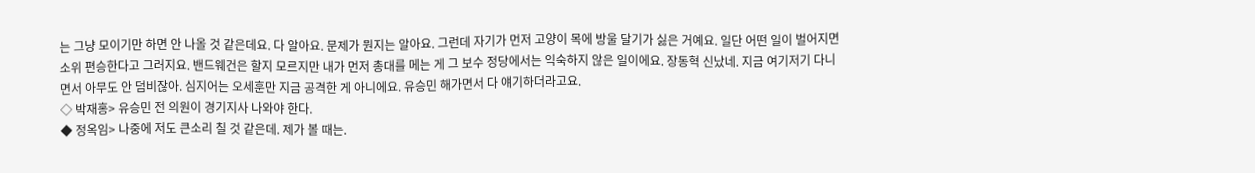는 그냥 모이기만 하면 안 나올 것 같은데요. 다 알아요. 문제가 뭔지는 알아요. 그런데 자기가 먼저 고양이 목에 방울 달기가 싫은 거예요. 일단 어떤 일이 벌어지면 소위 편승한다고 그러지요. 밴드웨건은 할지 모르지만 내가 먼저 총대를 메는 게 그 보수 정당에서는 익숙하지 않은 일이에요. 장동혁 신났네. 지금 여기저기 다니면서 아무도 안 덤비잖아. 심지어는 오세훈만 지금 공격한 게 아니에요. 유승민 해가면서 다 얘기하더라고요.
◇ 박재홍> 유승민 전 의원이 경기지사 나와야 한다.
◆ 정옥임> 나중에 저도 큰소리 칠 것 같은데. 제가 볼 때는.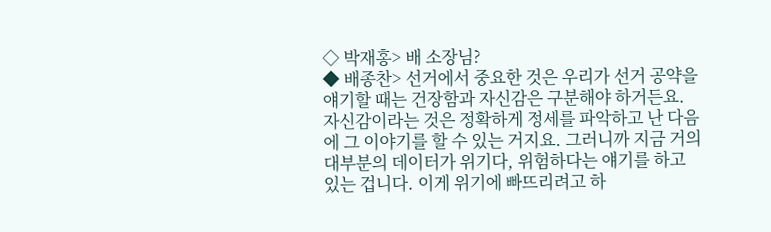◇ 박재홍> 배 소장님?
◆ 배종찬> 선거에서 중요한 것은 우리가 선거 공약을 얘기할 때는 건장함과 자신감은 구분해야 하거든요. 자신감이라는 것은 정확하게 정세를 파악하고 난 다음에 그 이야기를 할 수 있는 거지요. 그러니까 지금 거의 대부분의 데이터가 위기다, 위험하다는 얘기를 하고 있는 겁니다. 이게 위기에 빠뜨리려고 하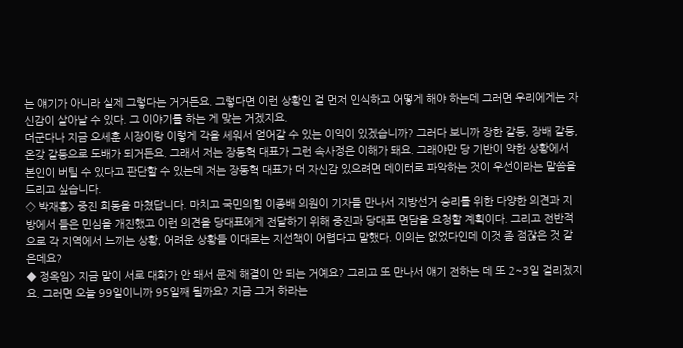는 얘기가 아니라 실제 그렇다는 거거든요. 그렇다면 이런 상황인 걸 먼저 인식하고 어떻게 해야 하는데 그러면 우리에게는 자신감이 살아날 수 있다. 그 이야기를 하는 게 맞는 거겠지요.
더군다나 지금 오세훈 시장이랑 이렇게 각을 세워서 얻어갈 수 있는 이익이 있겠습니까? 그러다 보니까 장한 갈등, 장배 갈등, 온갖 갈등으로 도배가 되거든요. 그래서 저는 장동혁 대표가 그런 속사정은 이해가 돼요. 그래야만 당 기반이 약한 상황에서 본인이 버틸 수 있다고 판단할 수 있는데 저는 장동혁 대표가 더 자신감 있으려면 데이터로 파악하는 것이 우선이라는 말씀을 드리고 싶습니다.
◇ 박재홍> 중진 회동을 마쳤답니다. 마치고 국민의힘 이종배 의원이 기자들 만나서 지방선거 승리를 위한 다양한 의견과 지방에서 들은 민심을 개진했고 이런 의견을 당대표에게 전달하기 위해 중진과 당대표 면담을 요청할 계획이다. 그리고 전반적으로 각 지역에서 느끼는 상황, 어려운 상황들 이대로는 지선책이 어렵다고 말했다. 이의는 없었다인데 이것 좀 점잖은 것 같은데요?
◆ 정옥임> 지금 말이 서로 대화가 안 돼서 문제 해결이 안 되는 거예요? 그리고 또 만나서 얘기 전하는 데 또 2~3일 걸리겠지요. 그러면 오늘 99일이니까 95일째 될까요? 지금 그거 하라는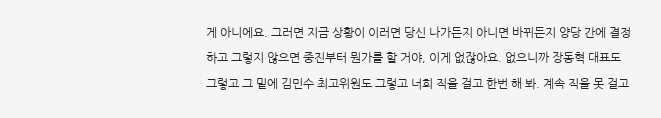게 아니에요. 그러면 지금 상황이 이러면 당신 나가든지 아니면 바뀌든지 양당 간에 결정하고 그렇지 않으면 중진부터 뭔가를 할 거야, 이게 없잖아요. 없으니까 장동혁 대표도 그렇고 그 밑에 김민수 최고위원도 그렇고 너희 직을 걸고 한번 해 봐. 계속 직을 못 걸고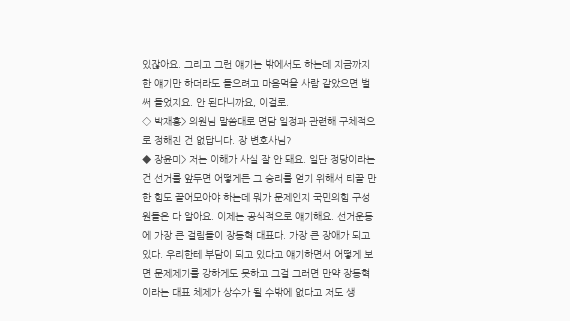있잖아요. 그리고 그런 얘기는 밖에서도 하는데 지금까지 한 얘기만 하더라도 들으려고 마음먹을 사람 같았으면 벌써 들었지요. 안 된다니까요, 이걸로.
◇ 박재홍> 의원님 말씀대로 면담 일정과 관련해 구체적으로 정해진 건 없답니다. 장 변호사님?
◆ 장윤미> 저는 이해가 사실 잘 안 돼요. 일단 정당이라는 건 선거를 앞두면 어떻게든 그 승리를 얻기 위해서 티끌 만한 힘도 끌어모아야 하는데 뭐가 문제인지 국민의힘 구성원들은 다 알아요. 이제는 공식적으로 얘기해요. 선거운동에 가장 큰 걸림돌이 장동혁 대표다. 가장 큰 장애가 되고 있다. 우리한테 부담이 되고 있다고 얘기하면서 어떻게 보면 문제제기를 강하게도 못하고 그걸 그러면 만약 장동혁이라는 대표 체제가 상수가 될 수밖에 없다고 저도 생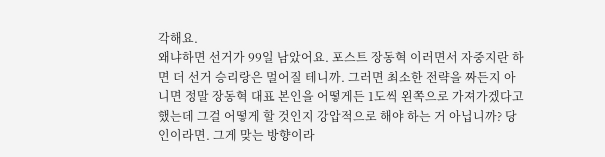각해요.
왜냐하면 선거가 99일 남았어요. 포스트 장동혁 이러면서 자중지란 하면 더 선거 승리랑은 멀어질 테니까. 그러면 최소한 전략을 짜든지 아니면 정말 장동혁 대표 본인을 어떻게든 1도씩 왼쪽으로 가져가겠다고 했는데 그걸 어떻게 할 것인지 강압적으로 해야 하는 거 아닙니까? 당인이라면. 그게 맞는 방향이라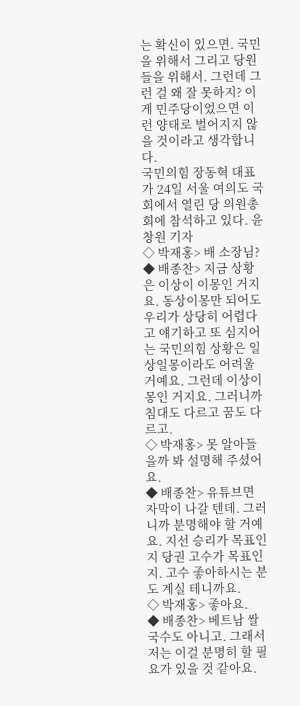는 확신이 있으면. 국민을 위해서 그리고 당원들을 위해서. 그런데 그런 걸 왜 잘 못하지? 이게 민주당이었으면 이런 양태로 벌어지지 않을 것이라고 생각합니다.
국민의힘 장동혁 대표가 24일 서울 여의도 국회에서 열린 당 의원총회에 참석하고 있다. 윤창원 기자
◇ 박재홍> 배 소장님?
◆ 배종찬> 지금 상황은 이상이 이몽인 거지요. 동상이몽만 되어도 우리가 상당히 어렵다고 얘기하고 또 심지어는 국민의힘 상황은 일상일몽이라도 어려울 거예요. 그런데 이상이몽인 거지요. 그러니까 침대도 다르고 꿈도 다르고.
◇ 박재홍> 못 알아들을까 봐 설명해 주셨어요.
◆ 배종찬> 유튜브면 자막이 나갈 텐데. 그러니까 분명해야 할 거예요. 지선 승리가 목표인지 당권 고수가 목표인지. 고수 좋아하시는 분도 계실 테니까요.
◇ 박재홍> 좋아요.
◆ 배종찬> 베트남 쌀국수도 아니고. 그래서 저는 이걸 분명히 할 필요가 있을 것 같아요.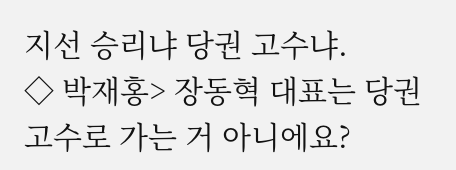지선 승리냐 당권 고수냐.
◇ 박재홍> 장동혁 대표는 당권 고수로 가는 거 아니에요?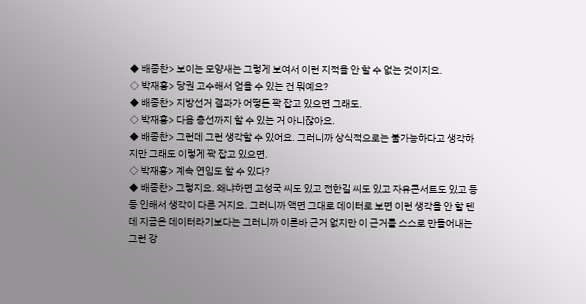◆ 배종찬> 보이는 모양새는 그렇게 보여서 이런 지적을 안 할 수 없는 것이지요.
◇ 박재홍> 당권 고수해서 얻을 수 있는 건 뭐예요?
◆ 배종찬> 지방선거 결과가 어떻든 꽉 잡고 있으면 그래도.
◇ 박재홍> 다음 총선까지 할 수 있는 거 아니잖아요.
◆ 배종찬> 그런데 그런 생각할 수 있어요. 그러니까 상식적으로는 불가능하다고 생각하지만 그래도 이렇게 꽉 잡고 있으면.
◇ 박재홍> 계속 연임도 할 수 있다?
◆ 배종찬> 그렇지요. 왜냐하면 고성국 씨도 있고 전한길 씨도 있고 자유콘서트도 있고 등등 인해서 생각이 다른 거지요. 그러니까 액면 그대로 데이터로 보면 이런 생각을 안 할 텐데 지금은 데이터라기보다는 그러니까 이른바 근거 없지만 이 근거를 스스로 만들어내는 그런 강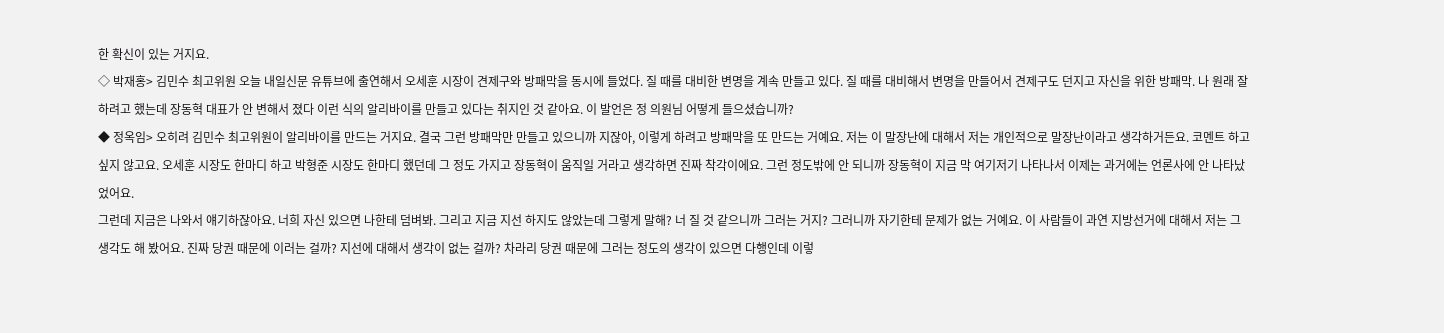한 확신이 있는 거지요.
◇ 박재홍> 김민수 최고위원 오늘 내일신문 유튜브에 출연해서 오세훈 시장이 견제구와 방패막을 동시에 들었다. 질 때를 대비한 변명을 계속 만들고 있다. 질 때를 대비해서 변명을 만들어서 견제구도 던지고 자신을 위한 방패막. 나 원래 잘하려고 했는데 장동혁 대표가 안 변해서 졌다 이런 식의 알리바이를 만들고 있다는 취지인 것 같아요. 이 발언은 정 의원님 어떻게 들으셨습니까?
◆ 정옥임> 오히려 김민수 최고위원이 알리바이를 만드는 거지요. 결국 그런 방패막만 만들고 있으니까 지잖아, 이렇게 하려고 방패막을 또 만드는 거예요. 저는 이 말장난에 대해서 저는 개인적으로 말장난이라고 생각하거든요. 코멘트 하고 싶지 않고요. 오세훈 시장도 한마디 하고 박형준 시장도 한마디 했던데 그 정도 가지고 장동혁이 움직일 거라고 생각하면 진짜 착각이에요. 그런 정도밖에 안 되니까 장동혁이 지금 막 여기저기 나타나서 이제는 과거에는 언론사에 안 나타났었어요.
그런데 지금은 나와서 얘기하잖아요. 너희 자신 있으면 나한테 덤벼봐. 그리고 지금 지선 하지도 않았는데 그렇게 말해? 너 질 것 같으니까 그러는 거지? 그러니까 자기한테 문제가 없는 거예요. 이 사람들이 과연 지방선거에 대해서 저는 그 생각도 해 봤어요. 진짜 당권 때문에 이러는 걸까? 지선에 대해서 생각이 없는 걸까? 차라리 당권 때문에 그러는 정도의 생각이 있으면 다행인데 이렇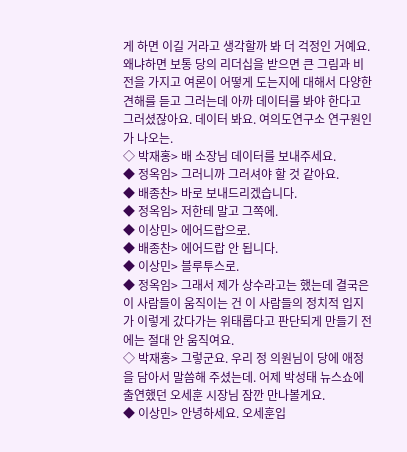게 하면 이길 거라고 생각할까 봐 더 걱정인 거예요. 왜냐하면 보통 당의 리더십을 받으면 큰 그림과 비전을 가지고 여론이 어떻게 도는지에 대해서 다양한 견해를 듣고 그러는데 아까 데이터를 봐야 한다고 그러셨잖아요. 데이터 봐요. 여의도연구소 연구원인가 나오는.
◇ 박재홍> 배 소장님 데이터를 보내주세요.
◆ 정옥임> 그러니까 그러셔야 할 것 같아요.
◆ 배종찬> 바로 보내드리겠습니다.
◆ 정옥임> 저한테 말고 그쪽에.
◆ 이상민> 에어드랍으로.
◆ 배종찬> 에어드랍 안 됩니다.
◆ 이상민> 블루투스로.
◆ 정옥임> 그래서 제가 상수라고는 했는데 결국은 이 사람들이 움직이는 건 이 사람들의 정치적 입지가 이렇게 갔다가는 위태롭다고 판단되게 만들기 전에는 절대 안 움직여요.
◇ 박재홍> 그렇군요. 우리 정 의원님이 당에 애정을 담아서 말씀해 주셨는데. 어제 박성태 뉴스쇼에 출연했던 오세훈 시장님 잠깐 만나볼게요.
◆ 이상민> 안녕하세요. 오세훈입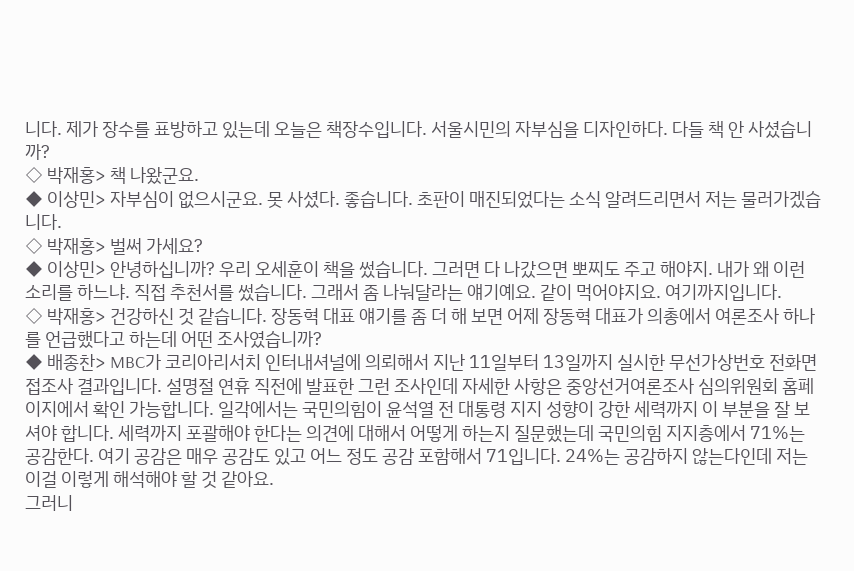니다. 제가 장수를 표방하고 있는데 오늘은 책장수입니다. 서울시민의 자부심을 디자인하다. 다들 책 안 사셨습니까?
◇ 박재홍> 책 나왔군요.
◆ 이상민> 자부심이 없으시군요. 못 사셨다. 좋습니다. 초판이 매진되었다는 소식 알려드리면서 저는 물러가겠습니다.
◇ 박재홍> 벌써 가세요?
◆ 이상민> 안녕하십니까? 우리 오세훈이 책을 썼습니다. 그러면 다 나갔으면 뽀찌도 주고 해야지. 내가 왜 이런 소리를 하느냐. 직접 추천서를 썼습니다. 그래서 좀 나눠달라는 얘기예요. 같이 먹어야지요. 여기까지입니다.
◇ 박재홍> 건강하신 것 같습니다. 장동혁 대표 얘기를 좀 더 해 보면 어제 장동혁 대표가 의총에서 여론조사 하나를 언급했다고 하는데 어떤 조사였습니까?
◆ 배종찬> MBC가 코리아리서치 인터내셔널에 의뢰해서 지난 11일부터 13일까지 실시한 무선가상번호 전화면접조사 결과입니다. 설명절 연휴 직전에 발표한 그런 조사인데 자세한 사항은 중앙선거여론조사 심의위원회 홈페이지에서 확인 가능합니다. 일각에서는 국민의힘이 윤석열 전 대통령 지지 성향이 강한 세력까지 이 부분을 잘 보셔야 합니다. 세력까지 포괄해야 한다는 의견에 대해서 어떻게 하는지 질문했는데 국민의힘 지지층에서 71%는 공감한다. 여기 공감은 매우 공감도 있고 어느 정도 공감 포함해서 71입니다. 24%는 공감하지 않는다인데 저는 이걸 이렇게 해석해야 할 것 같아요.
그러니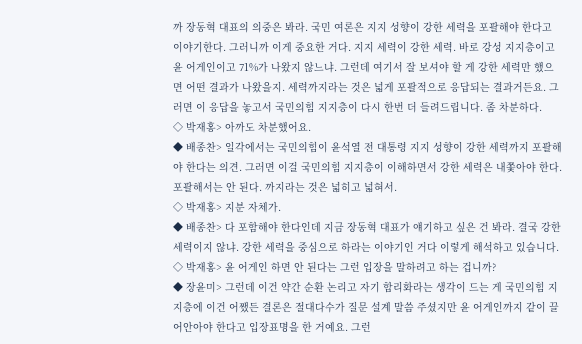까 장동혁 대표의 의중은 봐라. 국민 여론은 지지 성향이 강한 세력을 포괄해야 한다고 이야기한다. 그러니까 이게 중요한 거다. 지지 세력이 강한 세력. 바로 강성 지지층이고 윤 어게인이고 71%가 나왔지 않느냐. 그런데 여기서 잘 보셔야 할 게 강한 세력만 했으면 어떤 결과가 나왔을지. 세력까지라는 것은 넓게 포괄적으로 응답되는 결과거든요. 그러면 이 응답을 놓고서 국민의힘 지지층이 다시 한번 더 들려드립니다. 좀 차분하다.
◇ 박재홍> 아까도 차분했어요.
◆ 배종찬> 일각에서는 국민의힘이 윤석열 전 대통령 지지 성향이 강한 세력까지 포괄해야 한다는 의견. 그러면 이걸 국민의힘 지지층이 이해하면서 강한 세력은 내쫓아야 한다. 포괄해서는 안 된다. 까지라는 것은 넓히고 넓혀서.
◇ 박재홍> 지분 자체가.
◆ 배종찬> 다 포함해야 한다인데 지금 장동혁 대표가 얘기하고 싶은 건 봐라. 결국 강한 세력이지 않냐. 강한 세력을 중심으로 하라는 이야기인 거다 이렇게 해석하고 있습니다.
◇ 박재홍> 윤 어게인 하면 안 된다는 그런 입장을 말하려고 하는 겁니까?
◆ 장윤미> 그런데 이건 약간 순환 논리고 자기 합리화라는 생각이 드는 게 국민의힘 지지층에 이건 어쨌든 결론은 절대다수가 질문 설계 말씀 주셨지만 윤 어게인까지 같이 끌어안아야 한다고 입장표명을 한 거예요. 그런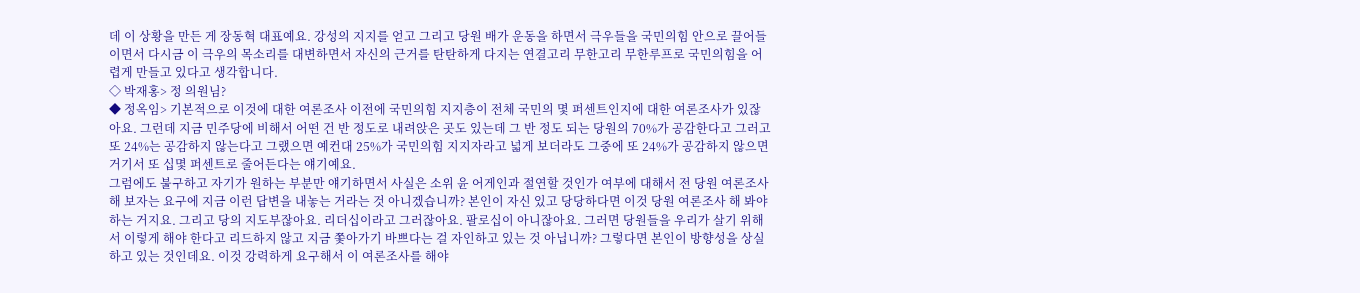데 이 상황을 만든 게 장동혁 대표예요. 강성의 지지를 얻고 그리고 당원 배가 운동을 하면서 극우들을 국민의힘 안으로 끌어들이면서 다시금 이 극우의 목소리를 대변하면서 자신의 근거를 탄탄하게 다지는 연결고리 무한고리 무한루프로 국민의힘을 어렵게 만들고 있다고 생각합니다.
◇ 박재홍> 정 의원님?
◆ 정옥임> 기본적으로 이것에 대한 여론조사 이전에 국민의힘 지지층이 전체 국민의 몇 퍼센트인지에 대한 여론조사가 있잖아요. 그런데 지금 민주당에 비해서 어떤 건 반 정도로 내려앉은 곳도 있는데 그 반 정도 되는 당원의 70%가 공감한다고 그러고 또 24%는 공감하지 않는다고 그랬으면 예컨대 25%가 국민의힘 지지자라고 넓게 보더라도 그중에 또 24%가 공감하지 않으면 거기서 또 십몇 퍼센트로 줄어든다는 얘기예요.
그럼에도 불구하고 자기가 원하는 부분만 얘기하면서 사실은 소위 윤 어게인과 절연할 것인가 여부에 대해서 전 당원 여론조사 해 보자는 요구에 지금 이런 답변을 내놓는 거라는 것 아니겠습니까? 본인이 자신 있고 당당하다면 이것 당원 여론조사 해 봐야 하는 거지요. 그리고 당의 지도부잖아요. 리더십이라고 그러잖아요. 팔로십이 아니잖아요. 그러면 당원들을 우리가 살기 위해서 이렇게 해야 한다고 리드하지 않고 지금 쫓아가기 바쁘다는 걸 자인하고 있는 것 아닙니까? 그렇다면 본인이 방향성을 상실하고 있는 것인데요. 이것 강력하게 요구해서 이 여론조사를 해야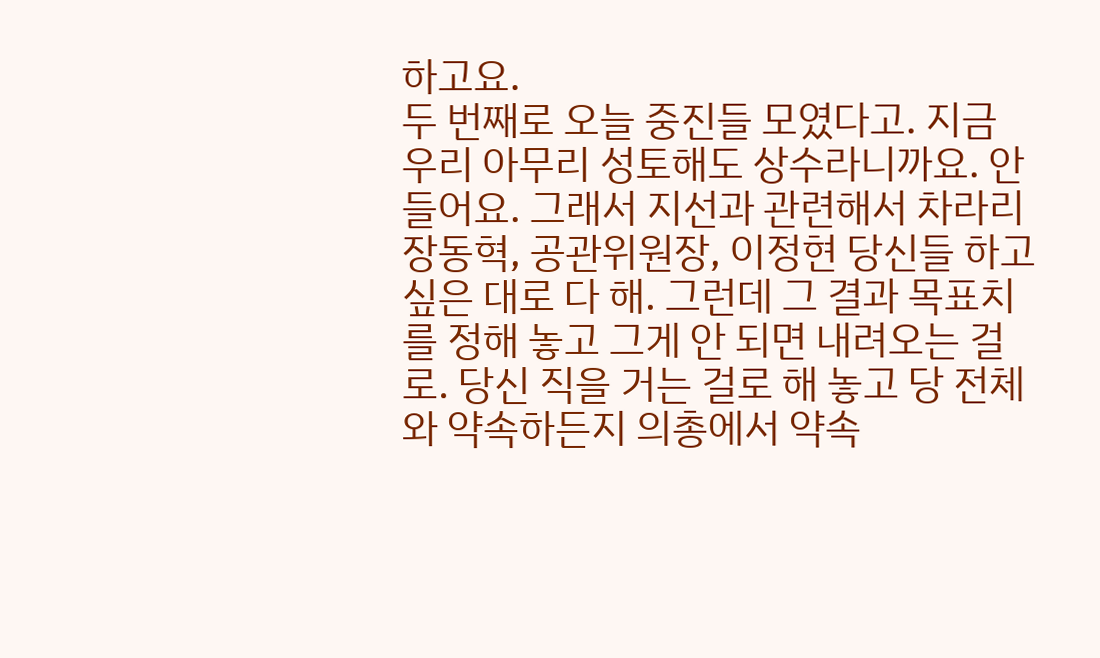하고요.
두 번째로 오늘 중진들 모였다고. 지금 우리 아무리 성토해도 상수라니까요. 안 들어요. 그래서 지선과 관련해서 차라리 장동혁, 공관위원장, 이정현 당신들 하고 싶은 대로 다 해. 그런데 그 결과 목표치를 정해 놓고 그게 안 되면 내려오는 걸로. 당신 직을 거는 걸로 해 놓고 당 전체와 약속하든지 의총에서 약속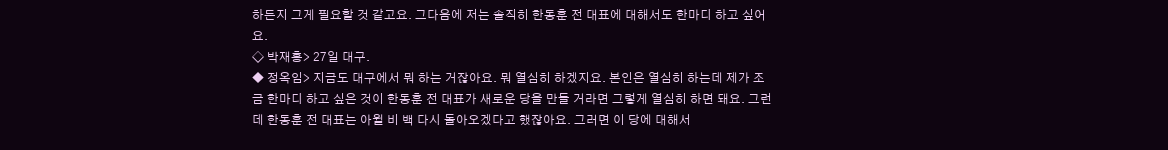하든지 그게 필요할 것 같고요. 그다음에 저는 솔직히 한동훈 전 대표에 대해서도 한마디 하고 싶어요.
◇ 박재홍> 27일 대구.
◆ 정옥임> 지금도 대구에서 뭐 하는 거잖아요. 뭐 열심히 하겠지요. 본인은 열심히 하는데 제가 조금 한마디 하고 싶은 것이 한동훈 전 대표가 새로운 당을 만들 거라면 그렇게 열심히 하면 돼요. 그런데 한동훈 전 대표는 아윌 비 백 다시 돌아오겠다고 했잖아요. 그러면 이 당에 대해서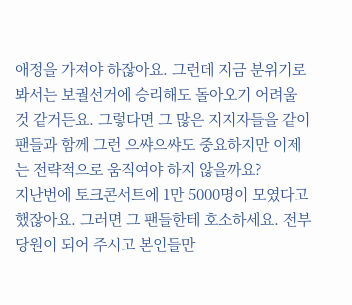애정을 가져야 하잖아요. 그런데 지금 분위기로 봐서는 보궐선거에 승리해도 돌아오기 어려울 것 같거든요. 그렇다면 그 많은 지지자들을 같이 팬들과 함께 그런 으쌰으쌰도 중요하지만 이제는 전략적으로 움직여야 하지 않을까요?
지난번에 토크콘서트에 1만 5000명이 모였다고 했잖아요. 그러면 그 팬들한테 호소하세요. 전부 당원이 되어 주시고 본인들만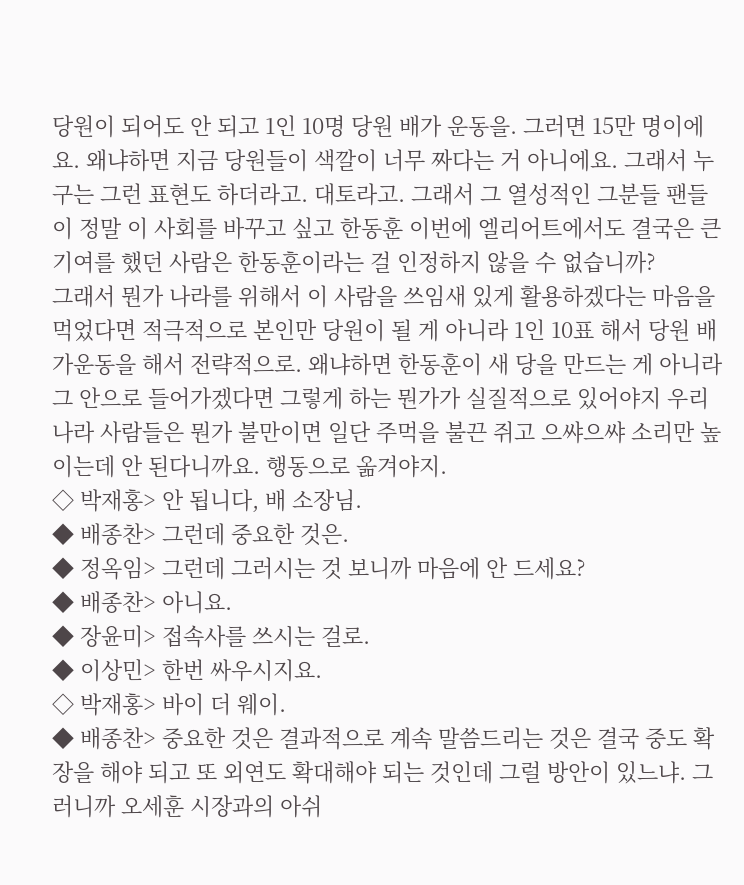당원이 되어도 안 되고 1인 10명 당원 배가 운동을. 그러면 15만 명이에요. 왜냐하면 지금 당원들이 색깔이 너무 짜다는 거 아니에요. 그래서 누구는 그런 표현도 하더라고. 대토라고. 그래서 그 열성적인 그분들 팬들이 정말 이 사회를 바꾸고 싶고 한동훈 이번에 엘리어트에서도 결국은 큰 기여를 했던 사람은 한동훈이라는 걸 인정하지 않을 수 없습니까?
그래서 뭔가 나라를 위해서 이 사람을 쓰임새 있게 활용하겠다는 마음을 먹었다면 적극적으로 본인만 당원이 될 게 아니라 1인 10표 해서 당원 배가운동을 해서 전략적으로. 왜냐하면 한동훈이 새 당을 만드는 게 아니라 그 안으로 들어가겠다면 그렇게 하는 뭔가가 실질적으로 있어야지 우리나라 사람들은 뭔가 불만이면 일단 주먹을 불끈 쥐고 으쌰으쌰 소리만 높이는데 안 된다니까요. 행동으로 옮겨야지.
◇ 박재홍> 안 됩니다, 배 소장님.
◆ 배종찬> 그런데 중요한 것은.
◆ 정옥임> 그런데 그러시는 것 보니까 마음에 안 드세요?
◆ 배종찬> 아니요.
◆ 장윤미> 접속사를 쓰시는 걸로.
◆ 이상민> 한번 싸우시지요.
◇ 박재홍> 바이 더 웨이.
◆ 배종찬> 중요한 것은 결과적으로 계속 말씀드리는 것은 결국 중도 확장을 해야 되고 또 외연도 확대해야 되는 것인데 그럴 방안이 있느냐. 그러니까 오세훈 시장과의 아쉬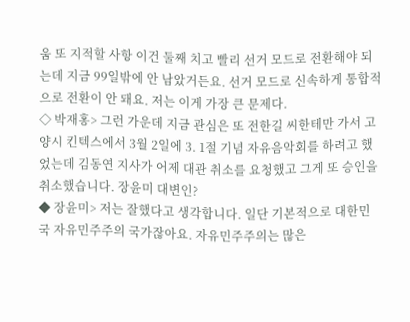움 또 지적할 사항 이건 둘째 치고 빨리 선거 모드로 전환해야 되는데 지금 99일밖에 안 남았거든요. 선거 모드로 신속하게 통합적으로 전환이 안 돼요. 저는 이게 가장 큰 문제다.
◇ 박재홍> 그런 가운데 지금 관심은 또 전한길 씨한테만 가서 고양시 킨텍스에서 3월 2일에 3. 1절 기념 자유음악회를 하려고 했었는데 김동연 지사가 어제 대관 취소를 요청했고 그게 또 승인을 취소했습니다. 장윤미 대변인?
◆ 장윤미> 저는 잘했다고 생각합니다. 일단 기본적으로 대한민국 자유민주주의 국가잖아요. 자유민주주의는 많은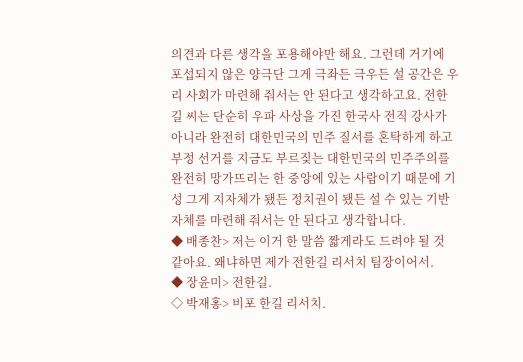의견과 다른 생각을 포용해야만 해요. 그런데 거기에 포섭되지 않은 양극단 그게 극좌든 극우든 설 공간은 우리 사회가 마련해 줘서는 안 된다고 생각하고요. 전한길 씨는 단순히 우파 사상을 가진 한국사 전직 강사가 아니라 완전히 대한민국의 민주 질서를 혼탁하게 하고 부정 선거를 지금도 부르짖는 대한민국의 민주주의를 완전히 망가뜨리는 한 중앙에 있는 사람이기 때문에 기성 그게 지자체가 됐든 정치권이 됐든 설 수 있는 기반 자체를 마련해 줘서는 안 된다고 생각합니다.
◆ 배종찬> 저는 이거 한 말씀 짧게라도 드려야 될 것 같아요. 왜냐하면 제가 전한길 리서치 팀장이어서.
◆ 장윤미> 전한길.
◇ 박재홍> 비포 한길 리서치.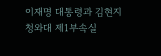이재명 대통령과 김현지 청와대 제1부속실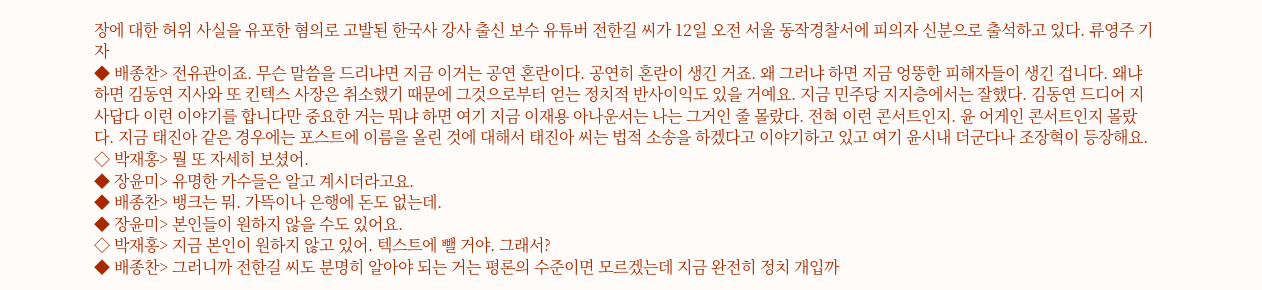장에 대한 허위 사실을 유포한 혐의로 고발된 한국사 강사 출신 보수 유튜버 전한길 씨가 12일 오전 서울 동작경찰서에 피의자 신분으로 출석하고 있다. 류영주 기자
◆ 배종찬> 전유관이죠. 무슨 말씀을 드리냐면 지금 이거는 공연 혼란이다. 공연히 혼란이 생긴 거죠. 왜 그러냐 하면 지금 엉뚱한 피해자들이 생긴 겁니다. 왜냐하면 김동연 지사와 또 킨텍스 사장은 취소했기 때문에 그것으로부터 얻는 정치적 반사이익도 있을 거예요. 지금 민주당 지지층에서는 잘했다. 김동연 드디어 지사답다 이런 이야기를 합니다만 중요한 거는 뭐냐 하면 여기 지금 이재용 아나운서는 나는 그거인 줄 몰랐다. 전혀 이런 콘서트인지. 윤 어게인 콘서트인지 몰랐다. 지금 태진아 같은 경우에는 포스트에 이름을 올린 것에 대해서 태진아 씨는 법적 소송을 하겠다고 이야기하고 있고 여기 윤시내 더군다나 조장혁이 등장해요.
◇ 박재홍> 뭘 또 자세히 보셨어.
◆ 장윤미> 유명한 가수들은 알고 계시더라고요.
◆ 배종찬> 뱅크는 뭐. 가뜩이나 은행에 돈도 없는데.
◆ 장윤미> 본인들이 원하지 않을 수도 있어요.
◇ 박재홍> 지금 본인이 원하지 않고 있어. 텍스트에 뺄 거야. 그래서?
◆ 배종찬> 그러니까 전한길 씨도 분명히 알아야 되는 거는 평론의 수준이면 모르겠는데 지금 완전히 정치 개입까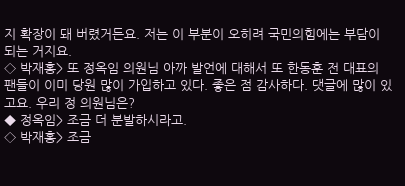지 확장이 돼 버렸거든요. 저는 이 부분이 오히려 국민의힘에는 부담이 되는 거지요.
◇ 박재홍> 또 정옥임 의원님 아까 발언에 대해서 또 한동훈 전 대표의 팬들이 이미 당원 많이 가입하고 있다. 좋은 점 감사하다. 댓글에 많이 있고요. 우리 정 의원님은?
◆ 정옥임> 조금 더 분발하시라고.
◇ 박재홍> 조금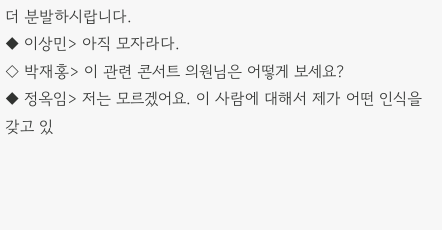더 분발하시랍니다.
◆ 이상민> 아직 모자라다.
◇ 박재홍> 이 관련 콘서트 의원님은 어떻게 보세요?
◆ 정옥임> 저는 모르겠어요. 이 사람에 대해서 제가 어떤 인식을 갖고 있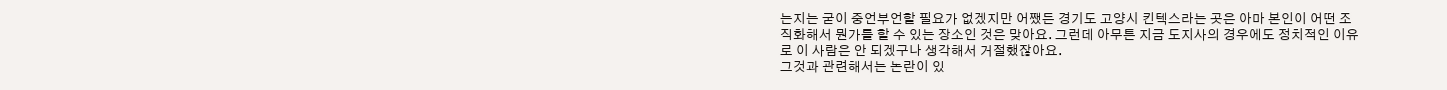는지는 굳이 중언부언할 필요가 없겠지만 어쨌든 경기도 고양시 킨텍스라는 곳은 아마 본인이 어떤 조직화해서 뭔가를 할 수 있는 장소인 것은 맞아요. 그런데 아무튼 지금 도지사의 경우에도 정치적인 이유로 이 사람은 안 되겠구나 생각해서 거절했잖아요.
그것과 관련해서는 논란이 있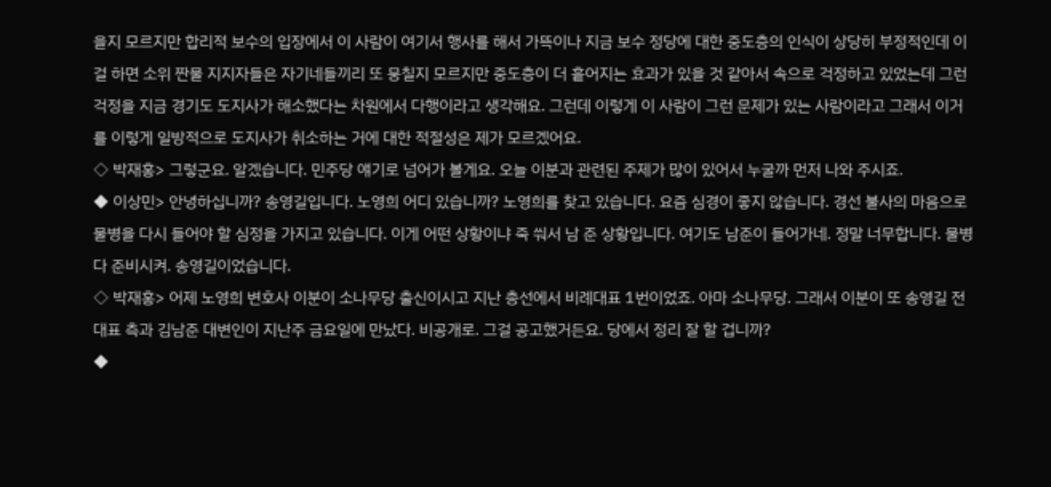을지 모르지만 합리적 보수의 입장에서 이 사람이 여기서 행사를 해서 가뜩이나 지금 보수 정당에 대한 중도층의 인식이 상당히 부정적인데 이걸 하면 소위 짠물 지지자들은 자기네들끼리 또 뭉칠지 모르지만 중도층이 더 흩어지는 효과가 있을 것 같아서 속으로 걱정하고 있었는데 그런 걱정을 지금 경기도 도지사가 해소했다는 차원에서 다행이라고 생각해요. 그런데 이렇게 이 사람이 그런 문제가 있는 사람이라고 그래서 이거를 이렇게 일방적으로 도지사가 취소하는 거에 대한 적절성은 제가 모르겠어요.
◇ 박재홍> 그렇군요. 알겠습니다. 민주당 얘기로 넘어가 볼게요. 오늘 이분과 관련된 주제가 많이 있어서 누굴까 먼저 나와 주시죠.
◆ 이상민> 안녕하십니까? 송영길입니다. 노영희 어디 있습니까? 노영희를 찾고 있습니다. 요즘 심경이 좋지 않습니다. 경선 불사의 마음으로 물병을 다시 들어야 할 심정을 가지고 있습니다. 이게 어떤 상황이냐 죽 쒀서 남 준 상황입니다. 여기도 남준이 들어가네. 정말 너무합니다. 물병 다 준비시켜. 송영길이었습니다.
◇ 박재홍> 어제 노영희 변호사 이분이 소나무당 출신이시고 지난 총선에서 비례대표 1번이었죠. 아마 소나무당. 그래서 이분이 또 송영길 전 대표 측과 김남준 대변인이 지난주 금요일에 만났다. 비공개로. 그걸 공고했거든요. 당에서 정리 잘 할 겁니까?
◆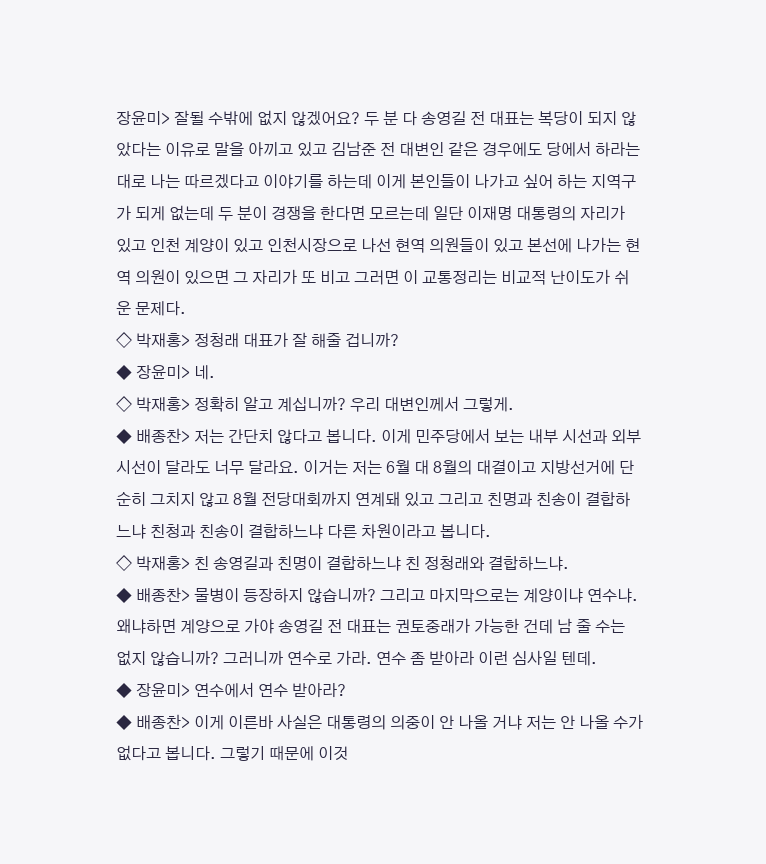장윤미> 잘될 수밖에 없지 않겠어요? 두 분 다 송영길 전 대표는 복당이 되지 않았다는 이유로 말을 아끼고 있고 김남준 전 대변인 같은 경우에도 당에서 하라는 대로 나는 따르겠다고 이야기를 하는데 이게 본인들이 나가고 싶어 하는 지역구가 되게 없는데 두 분이 경쟁을 한다면 모르는데 일단 이재명 대통령의 자리가 있고 인천 계양이 있고 인천시장으로 나선 현역 의원들이 있고 본선에 나가는 현역 의원이 있으면 그 자리가 또 비고 그러면 이 교통정리는 비교적 난이도가 쉬운 문제다.
◇ 박재홍> 정청래 대표가 잘 해줄 겁니까?
◆ 장윤미> 네.
◇ 박재홍> 정확히 알고 계십니까? 우리 대변인께서 그렇게.
◆ 배종찬> 저는 간단치 않다고 봅니다. 이게 민주당에서 보는 내부 시선과 외부 시선이 달라도 너무 달라요. 이거는 저는 6월 대 8월의 대결이고 지방선거에 단순히 그치지 않고 8월 전당대회까지 연계돼 있고 그리고 친명과 친송이 결합하느냐 친청과 친송이 결합하느냐 다른 차원이라고 봅니다.
◇ 박재홍> 친 송영길과 친명이 결합하느냐 친 정청래와 결합하느냐.
◆ 배종찬> 물병이 등장하지 않습니까? 그리고 마지막으로는 계양이냐 연수냐. 왜냐하면 계양으로 가야 송영길 전 대표는 권토중래가 가능한 건데 남 줄 수는 없지 않습니까? 그러니까 연수로 가라. 연수 좀 받아라 이런 심사일 텐데.
◆ 장윤미> 연수에서 연수 받아라?
◆ 배종찬> 이게 이른바 사실은 대통령의 의중이 안 나올 거냐 저는 안 나올 수가 없다고 봅니다. 그렇기 때문에 이것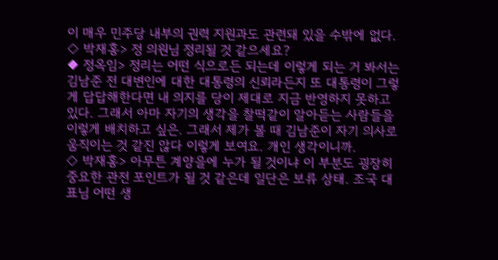이 매우 민주당 내부의 권력 지원과도 관련돼 있을 수밖에 없다.
◇ 박재홍> 정 의원님 정리될 것 같으세요?
◆ 정옥임> 정리는 어떤 식으로든 되는데 이렇게 되는 거 봐서는 김남준 전 대변인에 대한 대통령의 신뢰라든지 또 대통령이 그렇게 답답해한다면 내 의지를 당이 제대로 지금 반영하지 못하고 있다. 그래서 아마 자기의 생각을 찰떡같이 알아듣는 사람들을 이렇게 배치하고 싶은. 그래서 제가 볼 때 김남준이 자기 의사로 움직이는 것 같진 않다 이렇게 보여요. 개인 생각이니까.
◇ 박재홍> 아무튼 계양을에 누가 될 것이냐 이 부분도 굉장히 중요한 관전 포인트가 될 것 같은데 일단은 보류 상태. 조국 대표님 어떤 생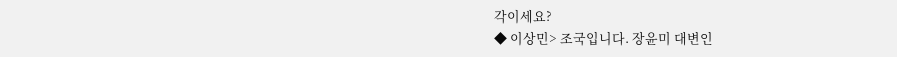각이세요?
◆ 이상민> 조국입니다. 장윤미 대변인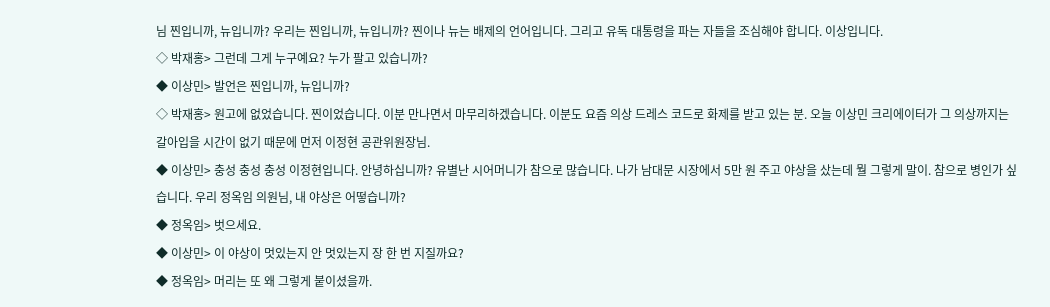님 찐입니까, 뉴입니까? 우리는 찐입니까, 뉴입니까? 찐이나 뉴는 배제의 언어입니다. 그리고 유독 대통령을 파는 자들을 조심해야 합니다. 이상입니다.
◇ 박재홍> 그런데 그게 누구예요? 누가 팔고 있습니까?
◆ 이상민> 발언은 찐입니까, 뉴입니까?
◇ 박재홍> 원고에 없었습니다. 찐이었습니다. 이분 만나면서 마무리하겠습니다. 이분도 요즘 의상 드레스 코드로 화제를 받고 있는 분. 오늘 이상민 크리에이터가 그 의상까지는 갈아입을 시간이 없기 때문에 먼저 이정현 공관위원장님.
◆ 이상민> 충성 충성 충성 이정현입니다. 안녕하십니까? 유별난 시어머니가 참으로 많습니다. 나가 남대문 시장에서 5만 원 주고 야상을 샀는데 뭘 그렇게 말이. 참으로 병인가 싶습니다. 우리 정옥임 의원님, 내 야상은 어떻습니까?
◆ 정옥임> 벗으세요.
◆ 이상민> 이 야상이 멋있는지 안 멋있는지 장 한 번 지질까요?
◆ 정옥임> 머리는 또 왜 그렇게 붙이셨을까.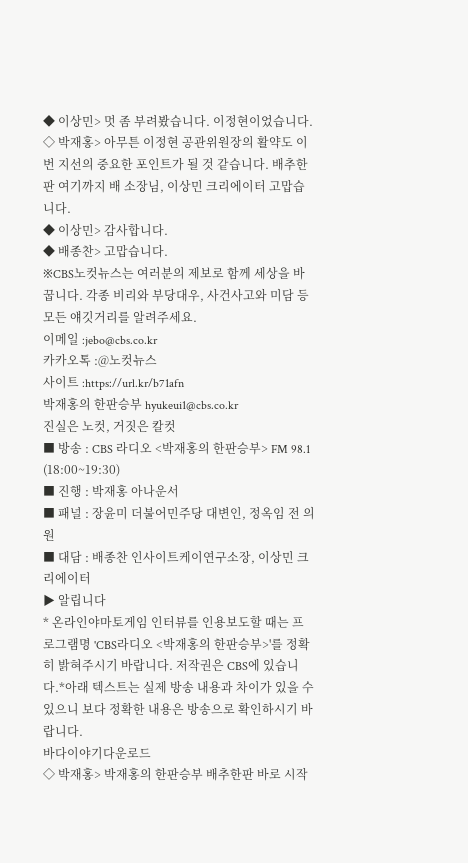◆ 이상민> 멋 좀 부려봤습니다. 이정현이었습니다.
◇ 박재홍> 아무튼 이정현 공관위원장의 활약도 이번 지선의 중요한 포인트가 될 것 같습니다. 배추한판 여기까지 배 소장님, 이상민 크리에이터 고맙습니다.
◆ 이상민> 감사합니다.
◆ 배종찬> 고맙습니다.
※CBS노컷뉴스는 여러분의 제보로 함께 세상을 바꿉니다. 각종 비리와 부당대우, 사건사고와 미담 등 모든 얘깃거리를 알려주세요.
이메일 :jebo@cbs.co.kr
카카오톡 :@노컷뉴스
사이트 :https://url.kr/b71afn
박재홍의 한판승부 hyukeui1@cbs.co.kr
진실은 노컷, 거짓은 칼컷
■ 방송 : CBS 라디오 <박재홍의 한판승부> FM 98.1 (18:00~19:30)
■ 진행 : 박재홍 아나운서
■ 패널 : 장윤미 더불어민주당 대변인, 정옥임 전 의원
■ 대담 : 배종찬 인사이트케이연구소장, 이상민 크리에이터
▶ 알립니다
* 온라인야마토게임 인터뷰를 인용보도할 때는 프로그램명 'CBS라디오 <박재홍의 한판승부>'를 정확히 밝혀주시기 바랍니다. 저작권은 CBS에 있습니다.*아래 텍스트는 실제 방송 내용과 차이가 있을 수 있으니 보다 정확한 내용은 방송으로 확인하시기 바랍니다.
바다이야기다운로드
◇ 박재홍> 박재홍의 한판승부 배추한판 바로 시작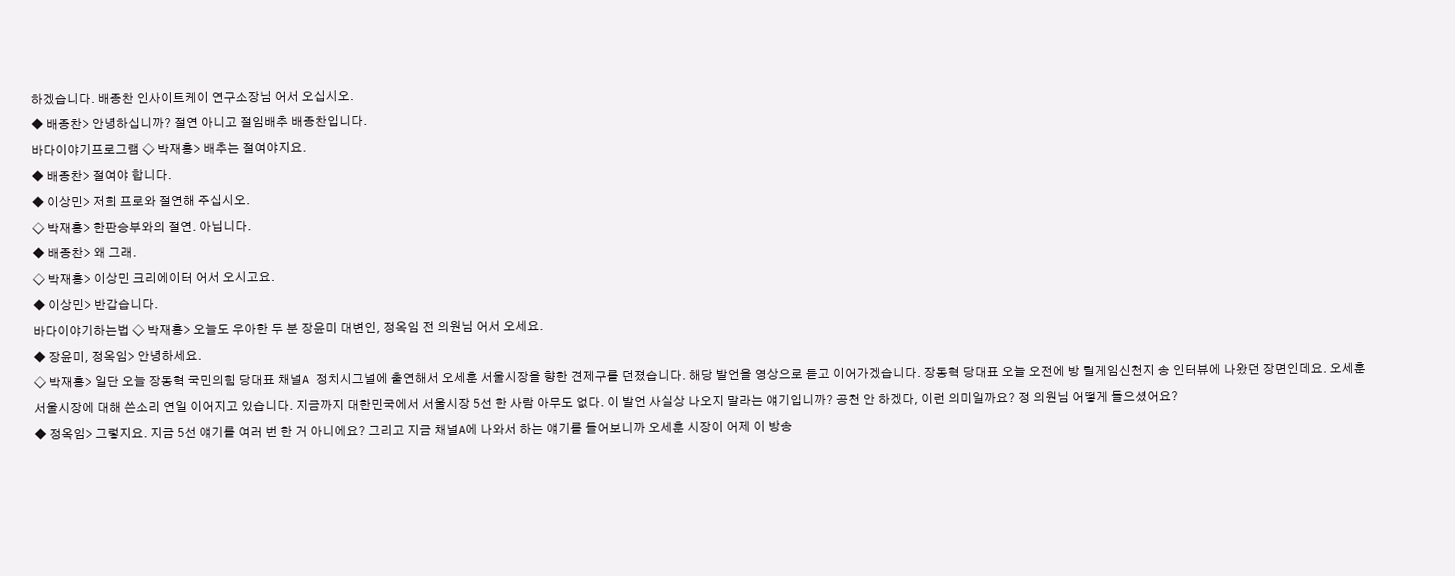하겠습니다. 배종찬 인사이트케이 연구소장님 어서 오십시오.
◆ 배종찬> 안녕하십니까? 절연 아니고 절임배추 배종찬입니다.
바다이야기프로그램 ◇ 박재홍> 배추는 절여야지요.
◆ 배종찬> 절여야 합니다.
◆ 이상민> 저희 프로와 절연해 주십시오.
◇ 박재홍> 한판승부와의 절연. 아닙니다.
◆ 배종찬> 왜 그래.
◇ 박재홍> 이상민 크리에이터 어서 오시고요.
◆ 이상민> 반갑습니다.
바다이야기하는법 ◇ 박재홍> 오늘도 우아한 두 분 장윤미 대변인, 정옥임 전 의원님 어서 오세요.
◆ 장윤미, 정옥임> 안녕하세요.
◇ 박재홍> 일단 오늘 장동혁 국민의힘 당대표 채널A 정치시그널에 출연해서 오세훈 서울시장을 향한 견제구를 던졌습니다. 해당 발언을 영상으로 듣고 이어가겠습니다. 장동혁 당대표 오늘 오전에 방 릴게임신천지 송 인터뷰에 나왔던 장면인데요. 오세훈 서울시장에 대해 쓴소리 연일 이어지고 있습니다. 지금까지 대한민국에서 서울시장 5선 한 사람 아무도 없다. 이 발언 사실상 나오지 말라는 얘기입니까? 공천 안 하겠다, 이런 의미일까요? 정 의원님 어떻게 들으셨어요?
◆ 정옥임> 그렇지요. 지금 5선 얘기를 여러 번 한 거 아니에요? 그리고 지금 채널A에 나와서 하는 얘기를 들어보니까 오세훈 시장이 어제 이 방송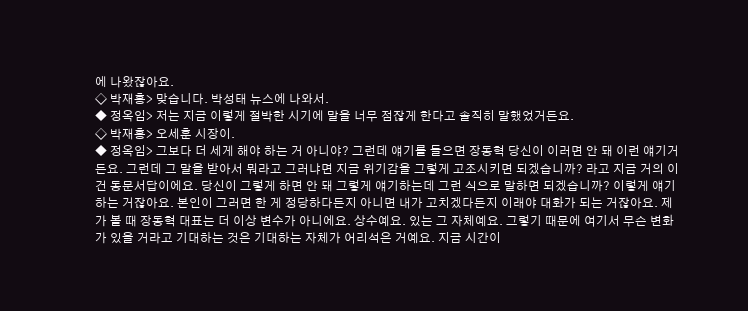에 나왔잖아요.
◇ 박재홍> 맞습니다. 박성태 뉴스에 나와서.
◆ 정옥임> 저는 지금 이렇게 절박한 시기에 말을 너무 점잖게 한다고 솔직히 말했었거든요.
◇ 박재홍> 오세훈 시장이.
◆ 정옥임> 그보다 더 세게 해야 하는 거 아니야? 그런데 얘기를 들으면 장동혁 당신이 이러면 안 돼 이런 얘기거든요. 그런데 그 말을 받아서 뭐라고 그러냐면 지금 위기감을 그렇게 고조시키면 되겠습니까? 라고 지금 거의 이건 동문서답이에요. 당신이 그렇게 하면 안 돼 그렇게 얘기하는데 그런 식으로 말하면 되겠습니까? 이렇게 얘기하는 거잖아요. 본인이 그러면 한 게 정당하다든지 아니면 내가 고치겠다든지 이래야 대화가 되는 거잖아요. 제가 볼 때 장동혁 대표는 더 이상 변수가 아니에요. 상수예요. 있는 그 자체예요. 그렇기 때문에 여기서 무슨 변화가 있을 거라고 기대하는 것은 기대하는 자체가 어리석은 거예요. 지금 시간이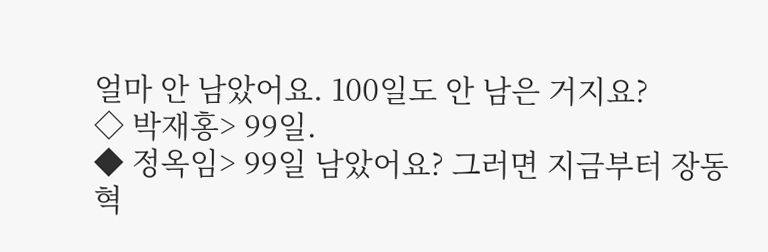얼마 안 남았어요. 100일도 안 남은 거지요?
◇ 박재홍> 99일.
◆ 정옥임> 99일 남았어요? 그러면 지금부터 장동혁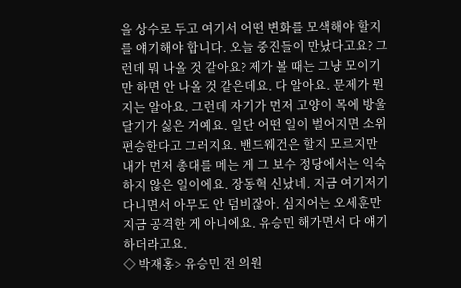을 상수로 두고 여기서 어떤 변화를 모색해야 할지를 얘기해야 합니다. 오늘 중진들이 만났다고요? 그런데 뭐 나올 것 같아요? 제가 볼 때는 그냥 모이기만 하면 안 나올 것 같은데요. 다 알아요. 문제가 뭔지는 알아요. 그런데 자기가 먼저 고양이 목에 방울 달기가 싫은 거예요. 일단 어떤 일이 벌어지면 소위 편승한다고 그러지요. 밴드웨건은 할지 모르지만 내가 먼저 총대를 메는 게 그 보수 정당에서는 익숙하지 않은 일이에요. 장동혁 신났네. 지금 여기저기 다니면서 아무도 안 덤비잖아. 심지어는 오세훈만 지금 공격한 게 아니에요. 유승민 해가면서 다 얘기하더라고요.
◇ 박재홍> 유승민 전 의원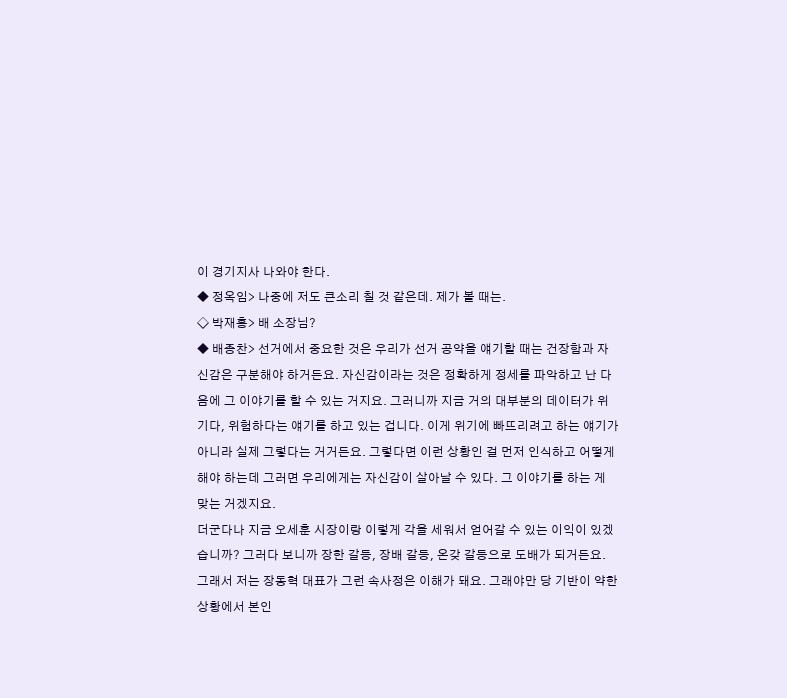이 경기지사 나와야 한다.
◆ 정옥임> 나중에 저도 큰소리 칠 것 같은데. 제가 볼 때는.
◇ 박재홍> 배 소장님?
◆ 배종찬> 선거에서 중요한 것은 우리가 선거 공약을 얘기할 때는 건장함과 자신감은 구분해야 하거든요. 자신감이라는 것은 정확하게 정세를 파악하고 난 다음에 그 이야기를 할 수 있는 거지요. 그러니까 지금 거의 대부분의 데이터가 위기다, 위험하다는 얘기를 하고 있는 겁니다. 이게 위기에 빠뜨리려고 하는 얘기가 아니라 실제 그렇다는 거거든요. 그렇다면 이런 상황인 걸 먼저 인식하고 어떻게 해야 하는데 그러면 우리에게는 자신감이 살아날 수 있다. 그 이야기를 하는 게 맞는 거겠지요.
더군다나 지금 오세훈 시장이랑 이렇게 각을 세워서 얻어갈 수 있는 이익이 있겠습니까? 그러다 보니까 장한 갈등, 장배 갈등, 온갖 갈등으로 도배가 되거든요. 그래서 저는 장동혁 대표가 그런 속사정은 이해가 돼요. 그래야만 당 기반이 약한 상황에서 본인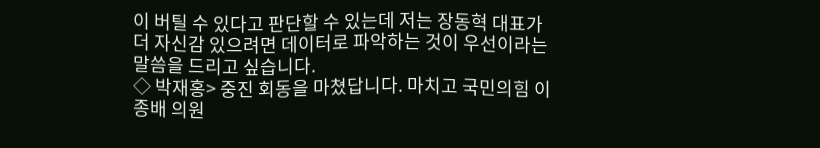이 버틸 수 있다고 판단할 수 있는데 저는 장동혁 대표가 더 자신감 있으려면 데이터로 파악하는 것이 우선이라는 말씀을 드리고 싶습니다.
◇ 박재홍> 중진 회동을 마쳤답니다. 마치고 국민의힘 이종배 의원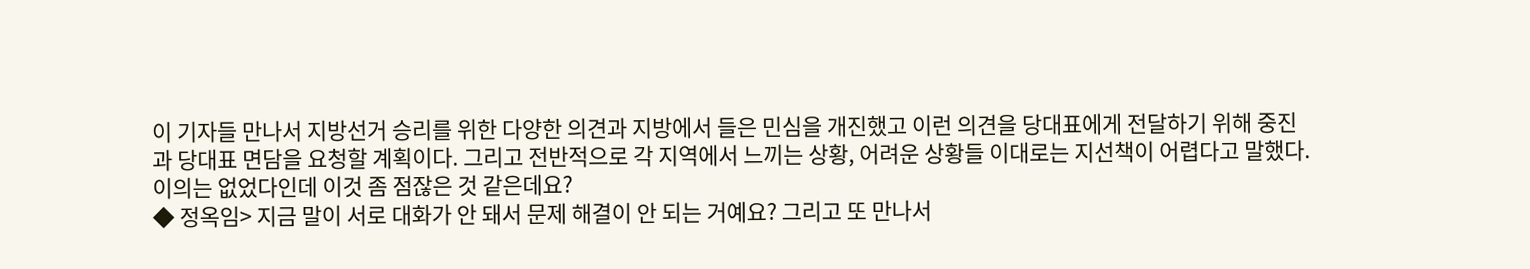이 기자들 만나서 지방선거 승리를 위한 다양한 의견과 지방에서 들은 민심을 개진했고 이런 의견을 당대표에게 전달하기 위해 중진과 당대표 면담을 요청할 계획이다. 그리고 전반적으로 각 지역에서 느끼는 상황, 어려운 상황들 이대로는 지선책이 어렵다고 말했다. 이의는 없었다인데 이것 좀 점잖은 것 같은데요?
◆ 정옥임> 지금 말이 서로 대화가 안 돼서 문제 해결이 안 되는 거예요? 그리고 또 만나서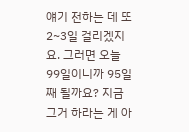얘기 전하는 데 또 2~3일 걸리겠지요. 그러면 오늘 99일이니까 95일째 될까요? 지금 그거 하라는 게 아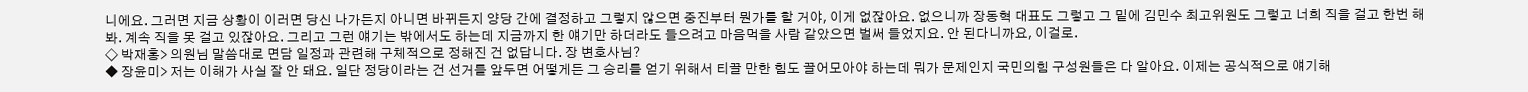니에요. 그러면 지금 상황이 이러면 당신 나가든지 아니면 바뀌든지 양당 간에 결정하고 그렇지 않으면 중진부터 뭔가를 할 거야, 이게 없잖아요. 없으니까 장동혁 대표도 그렇고 그 밑에 김민수 최고위원도 그렇고 너희 직을 걸고 한번 해 봐. 계속 직을 못 걸고 있잖아요. 그리고 그런 얘기는 밖에서도 하는데 지금까지 한 얘기만 하더라도 들으려고 마음먹을 사람 같았으면 벌써 들었지요. 안 된다니까요, 이걸로.
◇ 박재홍> 의원님 말씀대로 면담 일정과 관련해 구체적으로 정해진 건 없답니다. 장 변호사님?
◆ 장윤미> 저는 이해가 사실 잘 안 돼요. 일단 정당이라는 건 선거를 앞두면 어떻게든 그 승리를 얻기 위해서 티끌 만한 힘도 끌어모아야 하는데 뭐가 문제인지 국민의힘 구성원들은 다 알아요. 이제는 공식적으로 얘기해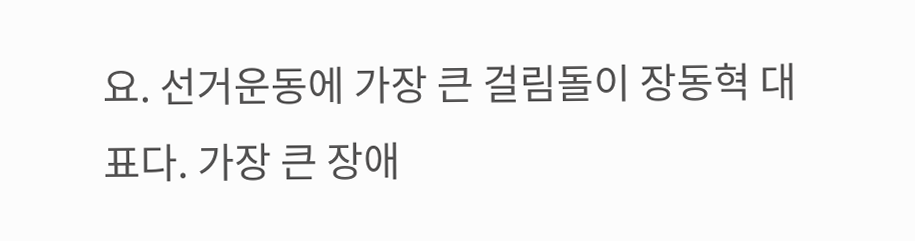요. 선거운동에 가장 큰 걸림돌이 장동혁 대표다. 가장 큰 장애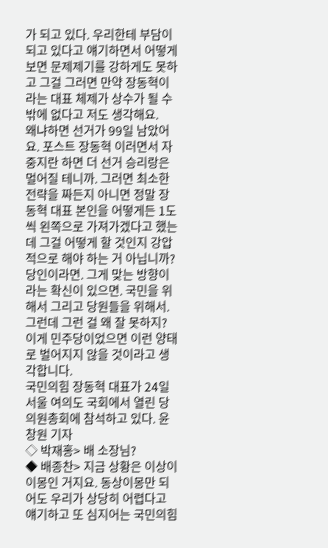가 되고 있다. 우리한테 부담이 되고 있다고 얘기하면서 어떻게 보면 문제제기를 강하게도 못하고 그걸 그러면 만약 장동혁이라는 대표 체제가 상수가 될 수밖에 없다고 저도 생각해요.
왜냐하면 선거가 99일 남았어요. 포스트 장동혁 이러면서 자중지란 하면 더 선거 승리랑은 멀어질 테니까. 그러면 최소한 전략을 짜든지 아니면 정말 장동혁 대표 본인을 어떻게든 1도씩 왼쪽으로 가져가겠다고 했는데 그걸 어떻게 할 것인지 강압적으로 해야 하는 거 아닙니까? 당인이라면. 그게 맞는 방향이라는 확신이 있으면. 국민을 위해서 그리고 당원들을 위해서. 그런데 그런 걸 왜 잘 못하지? 이게 민주당이었으면 이런 양태로 벌어지지 않을 것이라고 생각합니다.
국민의힘 장동혁 대표가 24일 서울 여의도 국회에서 열린 당 의원총회에 참석하고 있다. 윤창원 기자
◇ 박재홍> 배 소장님?
◆ 배종찬> 지금 상황은 이상이 이몽인 거지요. 동상이몽만 되어도 우리가 상당히 어렵다고 얘기하고 또 심지어는 국민의힘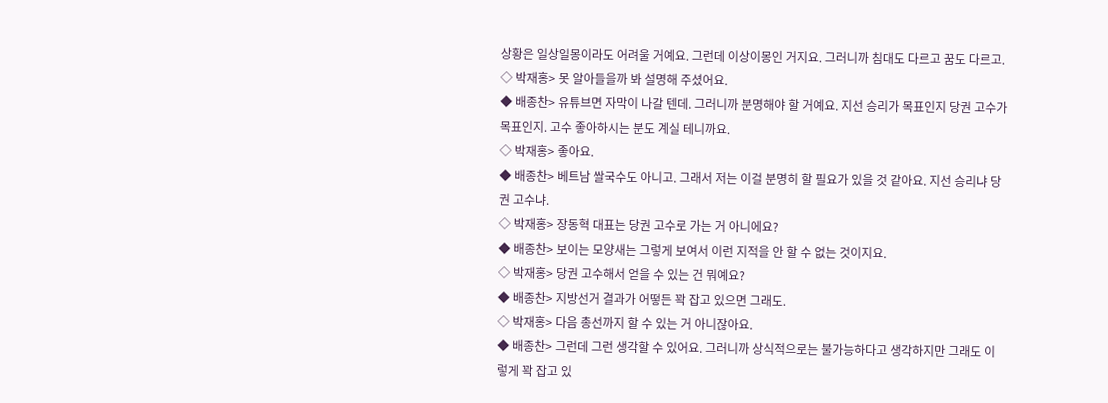상황은 일상일몽이라도 어려울 거예요. 그런데 이상이몽인 거지요. 그러니까 침대도 다르고 꿈도 다르고.
◇ 박재홍> 못 알아들을까 봐 설명해 주셨어요.
◆ 배종찬> 유튜브면 자막이 나갈 텐데. 그러니까 분명해야 할 거예요. 지선 승리가 목표인지 당권 고수가 목표인지. 고수 좋아하시는 분도 계실 테니까요.
◇ 박재홍> 좋아요.
◆ 배종찬> 베트남 쌀국수도 아니고. 그래서 저는 이걸 분명히 할 필요가 있을 것 같아요. 지선 승리냐 당권 고수냐.
◇ 박재홍> 장동혁 대표는 당권 고수로 가는 거 아니에요?
◆ 배종찬> 보이는 모양새는 그렇게 보여서 이런 지적을 안 할 수 없는 것이지요.
◇ 박재홍> 당권 고수해서 얻을 수 있는 건 뭐예요?
◆ 배종찬> 지방선거 결과가 어떻든 꽉 잡고 있으면 그래도.
◇ 박재홍> 다음 총선까지 할 수 있는 거 아니잖아요.
◆ 배종찬> 그런데 그런 생각할 수 있어요. 그러니까 상식적으로는 불가능하다고 생각하지만 그래도 이렇게 꽉 잡고 있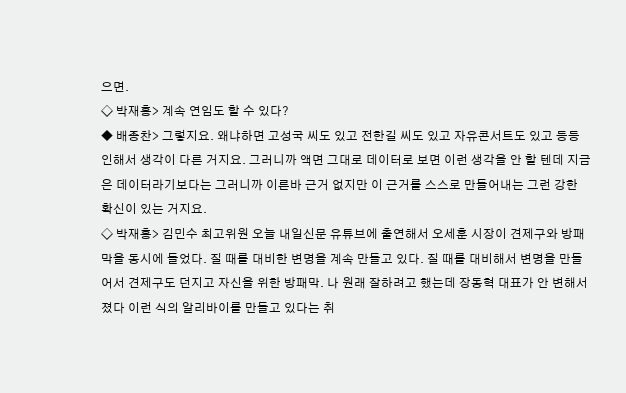으면.
◇ 박재홍> 계속 연임도 할 수 있다?
◆ 배종찬> 그렇지요. 왜냐하면 고성국 씨도 있고 전한길 씨도 있고 자유콘서트도 있고 등등 인해서 생각이 다른 거지요. 그러니까 액면 그대로 데이터로 보면 이런 생각을 안 할 텐데 지금은 데이터라기보다는 그러니까 이른바 근거 없지만 이 근거를 스스로 만들어내는 그런 강한 확신이 있는 거지요.
◇ 박재홍> 김민수 최고위원 오늘 내일신문 유튜브에 출연해서 오세훈 시장이 견제구와 방패막을 동시에 들었다. 질 때를 대비한 변명을 계속 만들고 있다. 질 때를 대비해서 변명을 만들어서 견제구도 던지고 자신을 위한 방패막. 나 원래 잘하려고 했는데 장동혁 대표가 안 변해서 졌다 이런 식의 알리바이를 만들고 있다는 취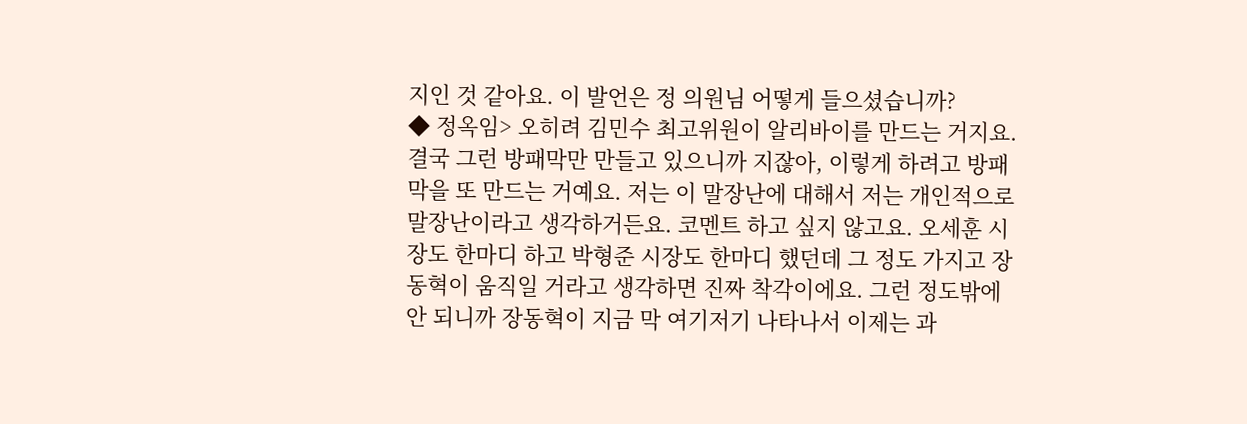지인 것 같아요. 이 발언은 정 의원님 어떻게 들으셨습니까?
◆ 정옥임> 오히려 김민수 최고위원이 알리바이를 만드는 거지요. 결국 그런 방패막만 만들고 있으니까 지잖아, 이렇게 하려고 방패막을 또 만드는 거예요. 저는 이 말장난에 대해서 저는 개인적으로 말장난이라고 생각하거든요. 코멘트 하고 싶지 않고요. 오세훈 시장도 한마디 하고 박형준 시장도 한마디 했던데 그 정도 가지고 장동혁이 움직일 거라고 생각하면 진짜 착각이에요. 그런 정도밖에 안 되니까 장동혁이 지금 막 여기저기 나타나서 이제는 과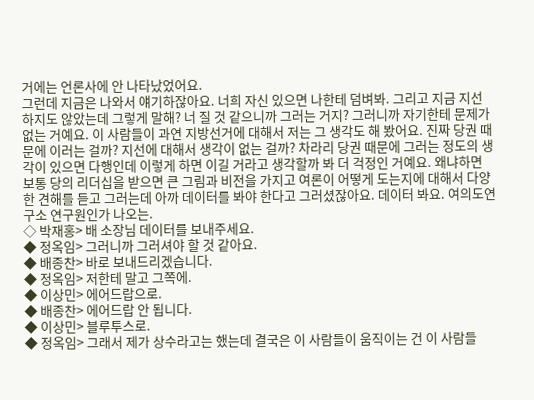거에는 언론사에 안 나타났었어요.
그런데 지금은 나와서 얘기하잖아요. 너희 자신 있으면 나한테 덤벼봐. 그리고 지금 지선 하지도 않았는데 그렇게 말해? 너 질 것 같으니까 그러는 거지? 그러니까 자기한테 문제가 없는 거예요. 이 사람들이 과연 지방선거에 대해서 저는 그 생각도 해 봤어요. 진짜 당권 때문에 이러는 걸까? 지선에 대해서 생각이 없는 걸까? 차라리 당권 때문에 그러는 정도의 생각이 있으면 다행인데 이렇게 하면 이길 거라고 생각할까 봐 더 걱정인 거예요. 왜냐하면 보통 당의 리더십을 받으면 큰 그림과 비전을 가지고 여론이 어떻게 도는지에 대해서 다양한 견해를 듣고 그러는데 아까 데이터를 봐야 한다고 그러셨잖아요. 데이터 봐요. 여의도연구소 연구원인가 나오는.
◇ 박재홍> 배 소장님 데이터를 보내주세요.
◆ 정옥임> 그러니까 그러셔야 할 것 같아요.
◆ 배종찬> 바로 보내드리겠습니다.
◆ 정옥임> 저한테 말고 그쪽에.
◆ 이상민> 에어드랍으로.
◆ 배종찬> 에어드랍 안 됩니다.
◆ 이상민> 블루투스로.
◆ 정옥임> 그래서 제가 상수라고는 했는데 결국은 이 사람들이 움직이는 건 이 사람들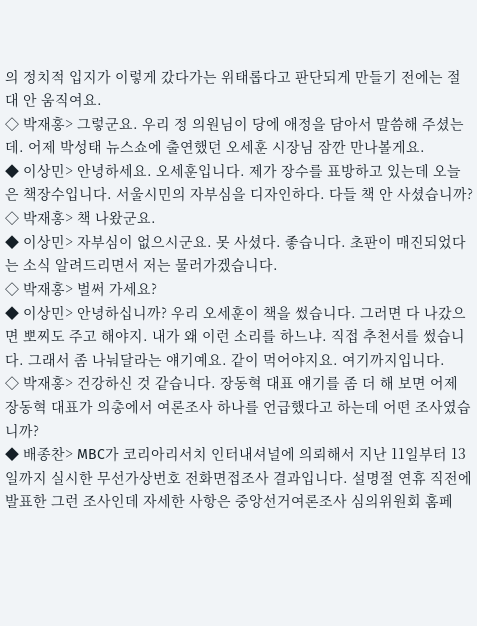의 정치적 입지가 이렇게 갔다가는 위태롭다고 판단되게 만들기 전에는 절대 안 움직여요.
◇ 박재홍> 그렇군요. 우리 정 의원님이 당에 애정을 담아서 말씀해 주셨는데. 어제 박성태 뉴스쇼에 출연했던 오세훈 시장님 잠깐 만나볼게요.
◆ 이상민> 안녕하세요. 오세훈입니다. 제가 장수를 표방하고 있는데 오늘은 책장수입니다. 서울시민의 자부심을 디자인하다. 다들 책 안 사셨습니까?
◇ 박재홍> 책 나왔군요.
◆ 이상민> 자부심이 없으시군요. 못 사셨다. 좋습니다. 초판이 매진되었다는 소식 알려드리면서 저는 물러가겠습니다.
◇ 박재홍> 벌써 가세요?
◆ 이상민> 안녕하십니까? 우리 오세훈이 책을 썼습니다. 그러면 다 나갔으면 뽀찌도 주고 해야지. 내가 왜 이런 소리를 하느냐. 직접 추천서를 썼습니다. 그래서 좀 나눠달라는 얘기예요. 같이 먹어야지요. 여기까지입니다.
◇ 박재홍> 건강하신 것 같습니다. 장동혁 대표 얘기를 좀 더 해 보면 어제 장동혁 대표가 의총에서 여론조사 하나를 언급했다고 하는데 어떤 조사였습니까?
◆ 배종찬> MBC가 코리아리서치 인터내셔널에 의뢰해서 지난 11일부터 13일까지 실시한 무선가상번호 전화면접조사 결과입니다. 설명절 연휴 직전에 발표한 그런 조사인데 자세한 사항은 중앙선거여론조사 심의위원회 홈페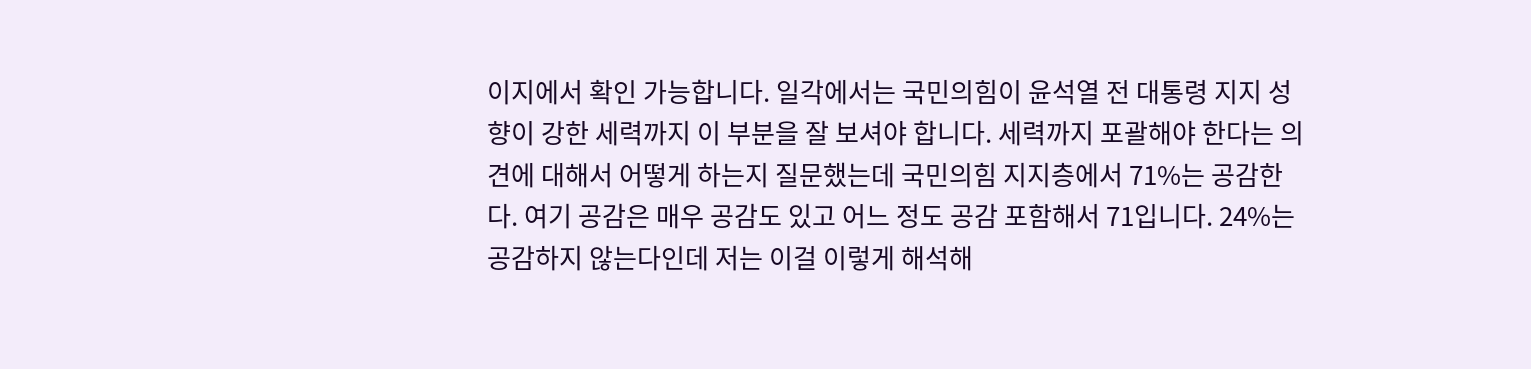이지에서 확인 가능합니다. 일각에서는 국민의힘이 윤석열 전 대통령 지지 성향이 강한 세력까지 이 부분을 잘 보셔야 합니다. 세력까지 포괄해야 한다는 의견에 대해서 어떻게 하는지 질문했는데 국민의힘 지지층에서 71%는 공감한다. 여기 공감은 매우 공감도 있고 어느 정도 공감 포함해서 71입니다. 24%는 공감하지 않는다인데 저는 이걸 이렇게 해석해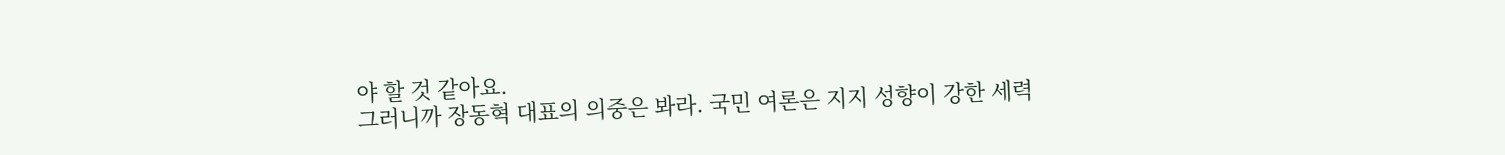야 할 것 같아요.
그러니까 장동혁 대표의 의중은 봐라. 국민 여론은 지지 성향이 강한 세력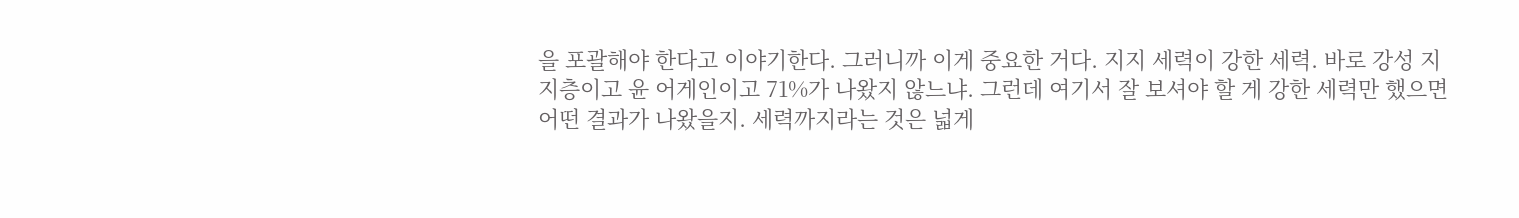을 포괄해야 한다고 이야기한다. 그러니까 이게 중요한 거다. 지지 세력이 강한 세력. 바로 강성 지지층이고 윤 어게인이고 71%가 나왔지 않느냐. 그런데 여기서 잘 보셔야 할 게 강한 세력만 했으면 어떤 결과가 나왔을지. 세력까지라는 것은 넓게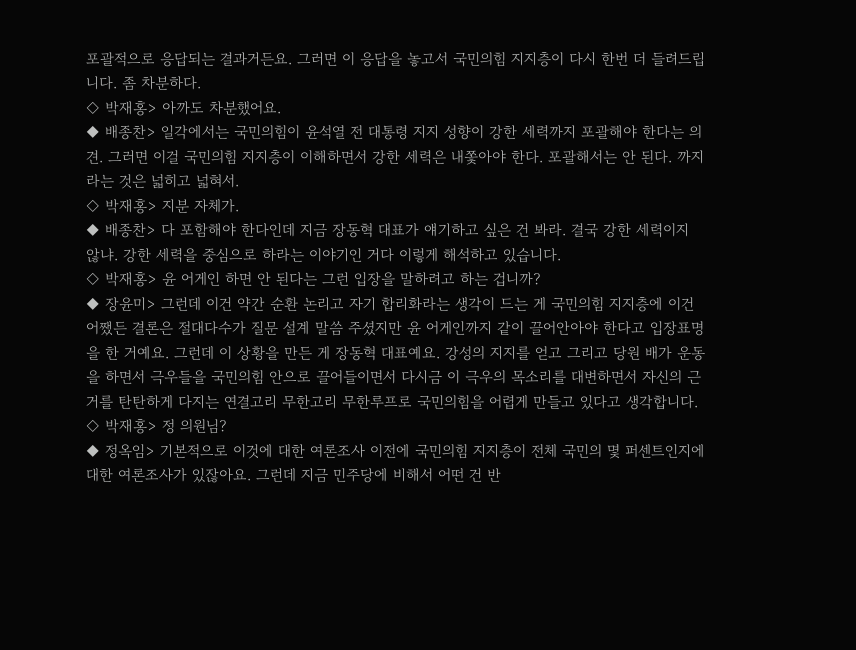포괄적으로 응답되는 결과거든요. 그러면 이 응답을 놓고서 국민의힘 지지층이 다시 한번 더 들려드립니다. 좀 차분하다.
◇ 박재홍> 아까도 차분했어요.
◆ 배종찬> 일각에서는 국민의힘이 윤석열 전 대통령 지지 성향이 강한 세력까지 포괄해야 한다는 의견. 그러면 이걸 국민의힘 지지층이 이해하면서 강한 세력은 내쫓아야 한다. 포괄해서는 안 된다. 까지라는 것은 넓히고 넓혀서.
◇ 박재홍> 지분 자체가.
◆ 배종찬> 다 포함해야 한다인데 지금 장동혁 대표가 얘기하고 싶은 건 봐라. 결국 강한 세력이지 않냐. 강한 세력을 중심으로 하라는 이야기인 거다 이렇게 해석하고 있습니다.
◇ 박재홍> 윤 어게인 하면 안 된다는 그런 입장을 말하려고 하는 겁니까?
◆ 장윤미> 그런데 이건 약간 순환 논리고 자기 합리화라는 생각이 드는 게 국민의힘 지지층에 이건 어쨌든 결론은 절대다수가 질문 설계 말씀 주셨지만 윤 어게인까지 같이 끌어안아야 한다고 입장표명을 한 거예요. 그런데 이 상황을 만든 게 장동혁 대표예요. 강성의 지지를 얻고 그리고 당원 배가 운동을 하면서 극우들을 국민의힘 안으로 끌어들이면서 다시금 이 극우의 목소리를 대변하면서 자신의 근거를 탄탄하게 다지는 연결고리 무한고리 무한루프로 국민의힘을 어렵게 만들고 있다고 생각합니다.
◇ 박재홍> 정 의원님?
◆ 정옥임> 기본적으로 이것에 대한 여론조사 이전에 국민의힘 지지층이 전체 국민의 몇 퍼센트인지에 대한 여론조사가 있잖아요. 그런데 지금 민주당에 비해서 어떤 건 반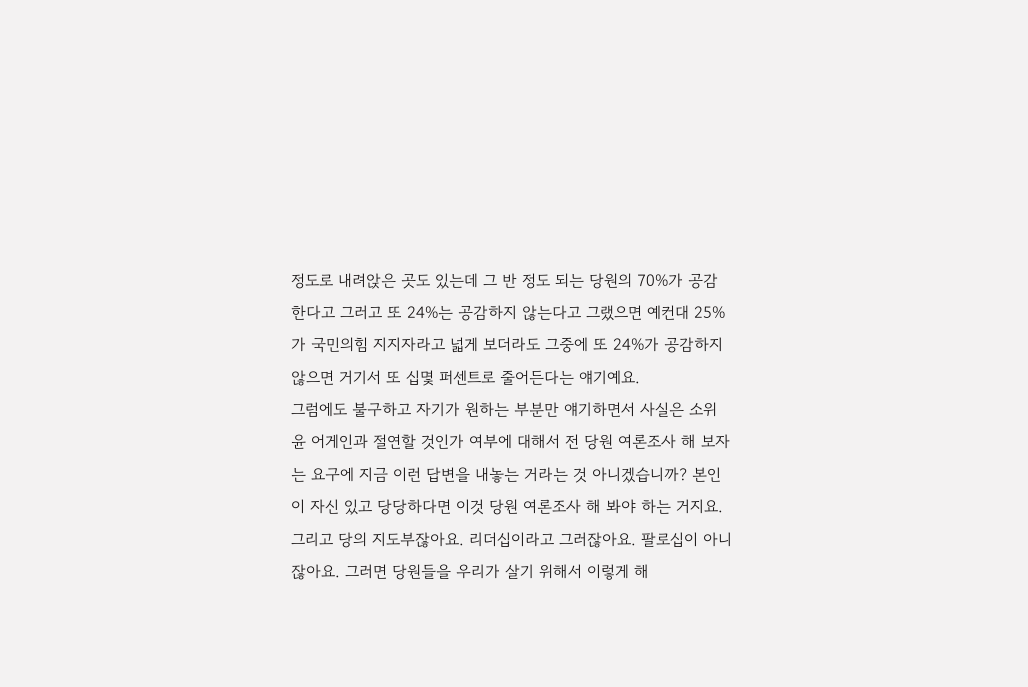정도로 내려앉은 곳도 있는데 그 반 정도 되는 당원의 70%가 공감한다고 그러고 또 24%는 공감하지 않는다고 그랬으면 예컨대 25%가 국민의힘 지지자라고 넓게 보더라도 그중에 또 24%가 공감하지 않으면 거기서 또 십몇 퍼센트로 줄어든다는 얘기예요.
그럼에도 불구하고 자기가 원하는 부분만 얘기하면서 사실은 소위 윤 어게인과 절연할 것인가 여부에 대해서 전 당원 여론조사 해 보자는 요구에 지금 이런 답변을 내놓는 거라는 것 아니겠습니까? 본인이 자신 있고 당당하다면 이것 당원 여론조사 해 봐야 하는 거지요. 그리고 당의 지도부잖아요. 리더십이라고 그러잖아요. 팔로십이 아니잖아요. 그러면 당원들을 우리가 살기 위해서 이렇게 해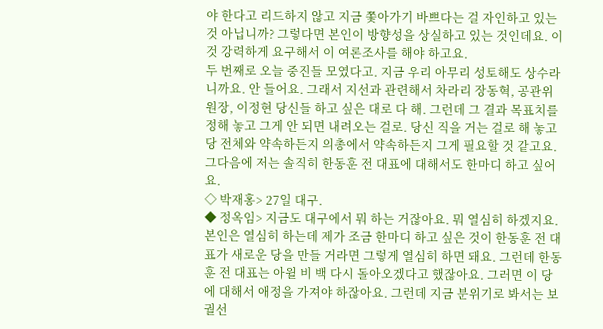야 한다고 리드하지 않고 지금 쫓아가기 바쁘다는 걸 자인하고 있는 것 아닙니까? 그렇다면 본인이 방향성을 상실하고 있는 것인데요. 이것 강력하게 요구해서 이 여론조사를 해야 하고요.
두 번째로 오늘 중진들 모였다고. 지금 우리 아무리 성토해도 상수라니까요. 안 들어요. 그래서 지선과 관련해서 차라리 장동혁, 공관위원장, 이정현 당신들 하고 싶은 대로 다 해. 그런데 그 결과 목표치를 정해 놓고 그게 안 되면 내려오는 걸로. 당신 직을 거는 걸로 해 놓고 당 전체와 약속하든지 의총에서 약속하든지 그게 필요할 것 같고요. 그다음에 저는 솔직히 한동훈 전 대표에 대해서도 한마디 하고 싶어요.
◇ 박재홍> 27일 대구.
◆ 정옥임> 지금도 대구에서 뭐 하는 거잖아요. 뭐 열심히 하겠지요. 본인은 열심히 하는데 제가 조금 한마디 하고 싶은 것이 한동훈 전 대표가 새로운 당을 만들 거라면 그렇게 열심히 하면 돼요. 그런데 한동훈 전 대표는 아윌 비 백 다시 돌아오겠다고 했잖아요. 그러면 이 당에 대해서 애정을 가져야 하잖아요. 그런데 지금 분위기로 봐서는 보궐선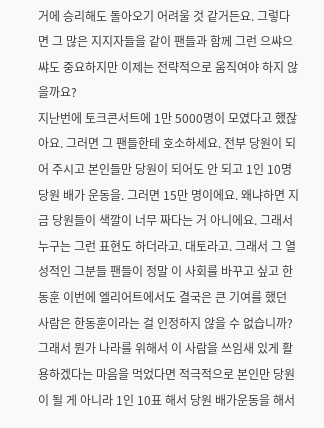거에 승리해도 돌아오기 어려울 것 같거든요. 그렇다면 그 많은 지지자들을 같이 팬들과 함께 그런 으쌰으쌰도 중요하지만 이제는 전략적으로 움직여야 하지 않을까요?
지난번에 토크콘서트에 1만 5000명이 모였다고 했잖아요. 그러면 그 팬들한테 호소하세요. 전부 당원이 되어 주시고 본인들만 당원이 되어도 안 되고 1인 10명 당원 배가 운동을. 그러면 15만 명이에요. 왜냐하면 지금 당원들이 색깔이 너무 짜다는 거 아니에요. 그래서 누구는 그런 표현도 하더라고. 대토라고. 그래서 그 열성적인 그분들 팬들이 정말 이 사회를 바꾸고 싶고 한동훈 이번에 엘리어트에서도 결국은 큰 기여를 했던 사람은 한동훈이라는 걸 인정하지 않을 수 없습니까?
그래서 뭔가 나라를 위해서 이 사람을 쓰임새 있게 활용하겠다는 마음을 먹었다면 적극적으로 본인만 당원이 될 게 아니라 1인 10표 해서 당원 배가운동을 해서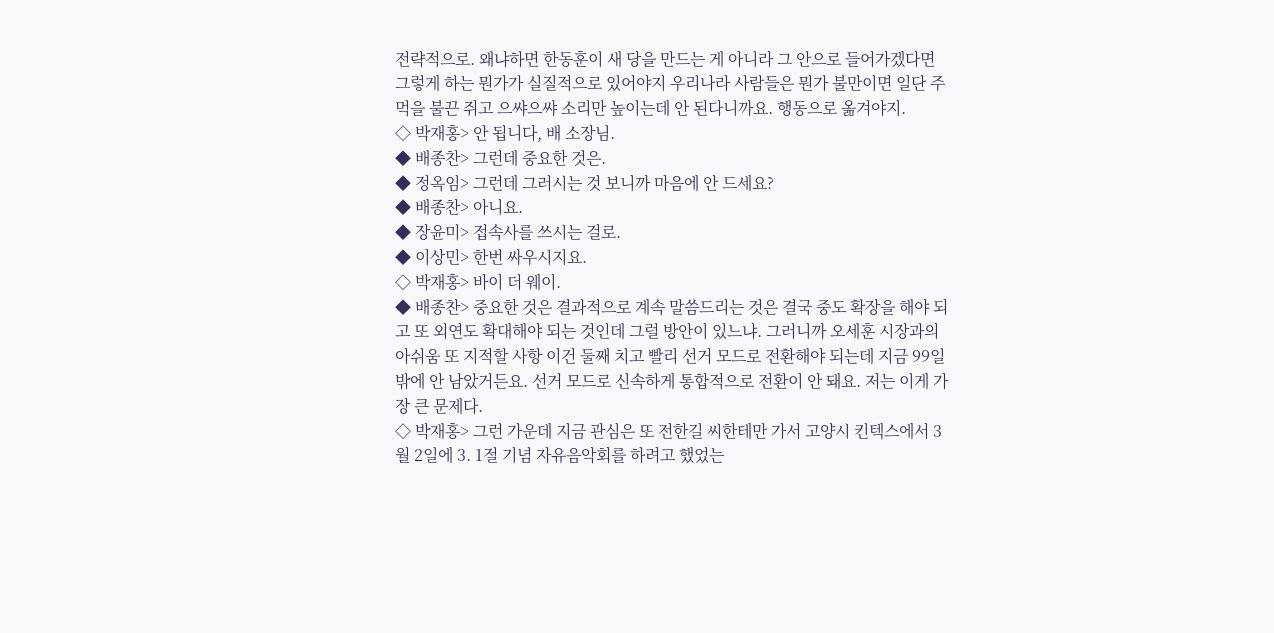전략적으로. 왜냐하면 한동훈이 새 당을 만드는 게 아니라 그 안으로 들어가겠다면 그렇게 하는 뭔가가 실질적으로 있어야지 우리나라 사람들은 뭔가 불만이면 일단 주먹을 불끈 쥐고 으쌰으쌰 소리만 높이는데 안 된다니까요. 행동으로 옮겨야지.
◇ 박재홍> 안 됩니다, 배 소장님.
◆ 배종찬> 그런데 중요한 것은.
◆ 정옥임> 그런데 그러시는 것 보니까 마음에 안 드세요?
◆ 배종찬> 아니요.
◆ 장윤미> 접속사를 쓰시는 걸로.
◆ 이상민> 한번 싸우시지요.
◇ 박재홍> 바이 더 웨이.
◆ 배종찬> 중요한 것은 결과적으로 계속 말씀드리는 것은 결국 중도 확장을 해야 되고 또 외연도 확대해야 되는 것인데 그럴 방안이 있느냐. 그러니까 오세훈 시장과의 아쉬움 또 지적할 사항 이건 둘째 치고 빨리 선거 모드로 전환해야 되는데 지금 99일밖에 안 남았거든요. 선거 모드로 신속하게 통합적으로 전환이 안 돼요. 저는 이게 가장 큰 문제다.
◇ 박재홍> 그런 가운데 지금 관심은 또 전한길 씨한테만 가서 고양시 킨텍스에서 3월 2일에 3. 1절 기념 자유음악회를 하려고 했었는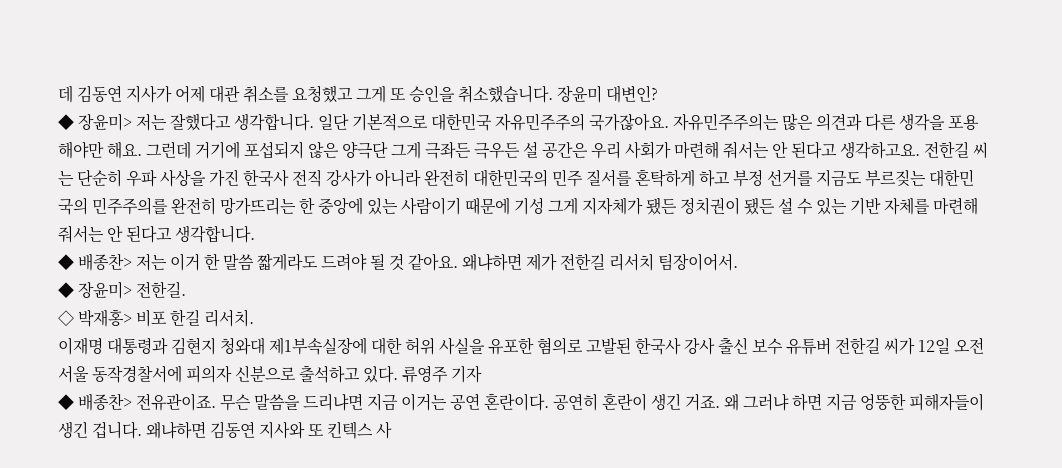데 김동연 지사가 어제 대관 취소를 요청했고 그게 또 승인을 취소했습니다. 장윤미 대변인?
◆ 장윤미> 저는 잘했다고 생각합니다. 일단 기본적으로 대한민국 자유민주주의 국가잖아요. 자유민주주의는 많은 의견과 다른 생각을 포용해야만 해요. 그런데 거기에 포섭되지 않은 양극단 그게 극좌든 극우든 설 공간은 우리 사회가 마련해 줘서는 안 된다고 생각하고요. 전한길 씨는 단순히 우파 사상을 가진 한국사 전직 강사가 아니라 완전히 대한민국의 민주 질서를 혼탁하게 하고 부정 선거를 지금도 부르짖는 대한민국의 민주주의를 완전히 망가뜨리는 한 중앙에 있는 사람이기 때문에 기성 그게 지자체가 됐든 정치권이 됐든 설 수 있는 기반 자체를 마련해 줘서는 안 된다고 생각합니다.
◆ 배종찬> 저는 이거 한 말씀 짧게라도 드려야 될 것 같아요. 왜냐하면 제가 전한길 리서치 팀장이어서.
◆ 장윤미> 전한길.
◇ 박재홍> 비포 한길 리서치.
이재명 대통령과 김현지 청와대 제1부속실장에 대한 허위 사실을 유포한 혐의로 고발된 한국사 강사 출신 보수 유튜버 전한길 씨가 12일 오전 서울 동작경찰서에 피의자 신분으로 출석하고 있다. 류영주 기자
◆ 배종찬> 전유관이죠. 무슨 말씀을 드리냐면 지금 이거는 공연 혼란이다. 공연히 혼란이 생긴 거죠. 왜 그러냐 하면 지금 엉뚱한 피해자들이 생긴 겁니다. 왜냐하면 김동연 지사와 또 킨텍스 사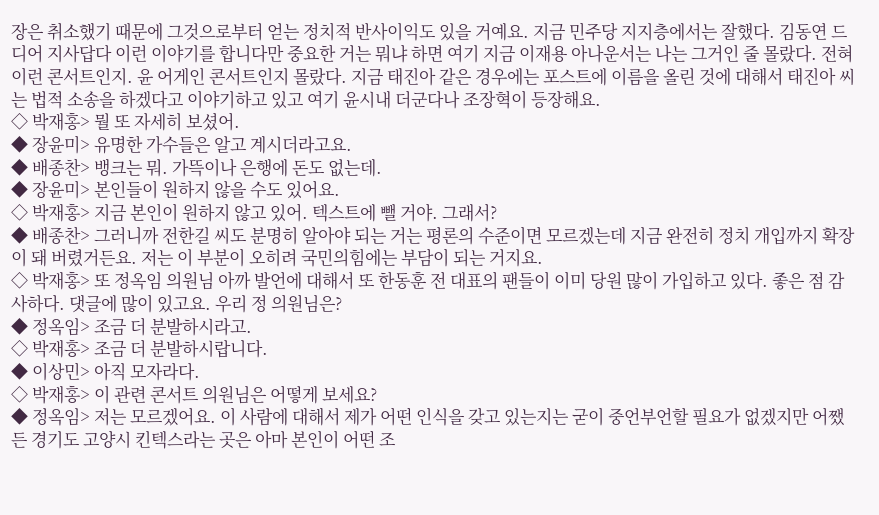장은 취소했기 때문에 그것으로부터 얻는 정치적 반사이익도 있을 거예요. 지금 민주당 지지층에서는 잘했다. 김동연 드디어 지사답다 이런 이야기를 합니다만 중요한 거는 뭐냐 하면 여기 지금 이재용 아나운서는 나는 그거인 줄 몰랐다. 전혀 이런 콘서트인지. 윤 어게인 콘서트인지 몰랐다. 지금 태진아 같은 경우에는 포스트에 이름을 올린 것에 대해서 태진아 씨는 법적 소송을 하겠다고 이야기하고 있고 여기 윤시내 더군다나 조장혁이 등장해요.
◇ 박재홍> 뭘 또 자세히 보셨어.
◆ 장윤미> 유명한 가수들은 알고 계시더라고요.
◆ 배종찬> 뱅크는 뭐. 가뜩이나 은행에 돈도 없는데.
◆ 장윤미> 본인들이 원하지 않을 수도 있어요.
◇ 박재홍> 지금 본인이 원하지 않고 있어. 텍스트에 뺄 거야. 그래서?
◆ 배종찬> 그러니까 전한길 씨도 분명히 알아야 되는 거는 평론의 수준이면 모르겠는데 지금 완전히 정치 개입까지 확장이 돼 버렸거든요. 저는 이 부분이 오히려 국민의힘에는 부담이 되는 거지요.
◇ 박재홍> 또 정옥임 의원님 아까 발언에 대해서 또 한동훈 전 대표의 팬들이 이미 당원 많이 가입하고 있다. 좋은 점 감사하다. 댓글에 많이 있고요. 우리 정 의원님은?
◆ 정옥임> 조금 더 분발하시라고.
◇ 박재홍> 조금 더 분발하시랍니다.
◆ 이상민> 아직 모자라다.
◇ 박재홍> 이 관련 콘서트 의원님은 어떻게 보세요?
◆ 정옥임> 저는 모르겠어요. 이 사람에 대해서 제가 어떤 인식을 갖고 있는지는 굳이 중언부언할 필요가 없겠지만 어쨌든 경기도 고양시 킨텍스라는 곳은 아마 본인이 어떤 조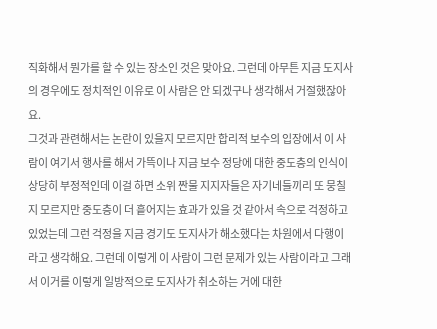직화해서 뭔가를 할 수 있는 장소인 것은 맞아요. 그런데 아무튼 지금 도지사의 경우에도 정치적인 이유로 이 사람은 안 되겠구나 생각해서 거절했잖아요.
그것과 관련해서는 논란이 있을지 모르지만 합리적 보수의 입장에서 이 사람이 여기서 행사를 해서 가뜩이나 지금 보수 정당에 대한 중도층의 인식이 상당히 부정적인데 이걸 하면 소위 짠물 지지자들은 자기네들끼리 또 뭉칠지 모르지만 중도층이 더 흩어지는 효과가 있을 것 같아서 속으로 걱정하고 있었는데 그런 걱정을 지금 경기도 도지사가 해소했다는 차원에서 다행이라고 생각해요. 그런데 이렇게 이 사람이 그런 문제가 있는 사람이라고 그래서 이거를 이렇게 일방적으로 도지사가 취소하는 거에 대한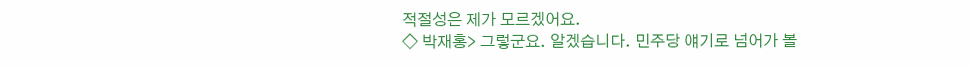적절성은 제가 모르겠어요.
◇ 박재홍> 그렇군요. 알겠습니다. 민주당 얘기로 넘어가 볼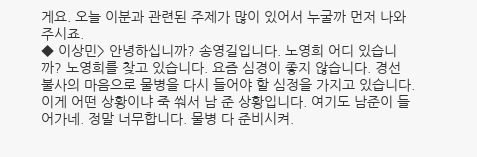게요. 오늘 이분과 관련된 주제가 많이 있어서 누굴까 먼저 나와 주시죠.
◆ 이상민> 안녕하십니까? 송영길입니다. 노영희 어디 있습니까? 노영희를 찾고 있습니다. 요즘 심경이 좋지 않습니다. 경선 불사의 마음으로 물병을 다시 들어야 할 심정을 가지고 있습니다. 이게 어떤 상황이냐 죽 쒀서 남 준 상황입니다. 여기도 남준이 들어가네. 정말 너무합니다. 물병 다 준비시켜.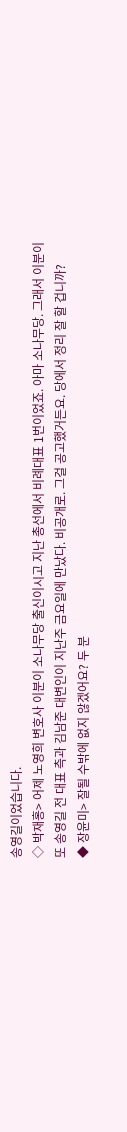송영길이었습니다.
◇ 박재홍> 어제 노영희 변호사 이분이 소나무당 출신이시고 지난 총선에서 비례대표 1번이었죠. 아마 소나무당. 그래서 이분이 또 송영길 전 대표 측과 김남준 대변인이 지난주 금요일에 만났다. 비공개로. 그걸 공고했거든요. 당에서 정리 잘 할 겁니까?
◆ 장윤미> 잘될 수밖에 없지 않겠어요? 두 분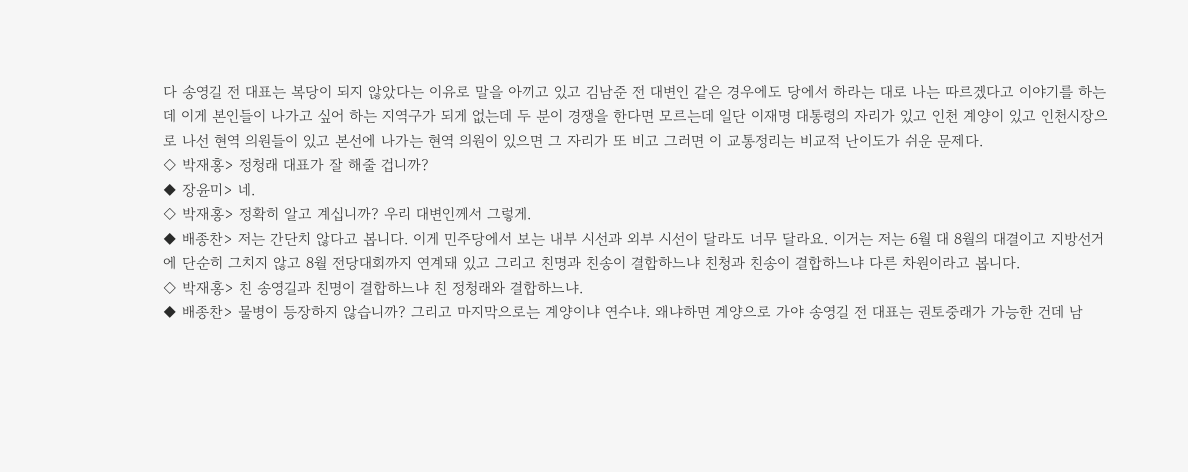다 송영길 전 대표는 복당이 되지 않았다는 이유로 말을 아끼고 있고 김남준 전 대변인 같은 경우에도 당에서 하라는 대로 나는 따르겠다고 이야기를 하는데 이게 본인들이 나가고 싶어 하는 지역구가 되게 없는데 두 분이 경쟁을 한다면 모르는데 일단 이재명 대통령의 자리가 있고 인천 계양이 있고 인천시장으로 나선 현역 의원들이 있고 본선에 나가는 현역 의원이 있으면 그 자리가 또 비고 그러면 이 교통정리는 비교적 난이도가 쉬운 문제다.
◇ 박재홍> 정청래 대표가 잘 해줄 겁니까?
◆ 장윤미> 네.
◇ 박재홍> 정확히 알고 계십니까? 우리 대변인께서 그렇게.
◆ 배종찬> 저는 간단치 않다고 봅니다. 이게 민주당에서 보는 내부 시선과 외부 시선이 달라도 너무 달라요. 이거는 저는 6월 대 8월의 대결이고 지방선거에 단순히 그치지 않고 8월 전당대회까지 연계돼 있고 그리고 친명과 친송이 결합하느냐 친청과 친송이 결합하느냐 다른 차원이라고 봅니다.
◇ 박재홍> 친 송영길과 친명이 결합하느냐 친 정청래와 결합하느냐.
◆ 배종찬> 물병이 등장하지 않습니까? 그리고 마지막으로는 계양이냐 연수냐. 왜냐하면 계양으로 가야 송영길 전 대표는 권토중래가 가능한 건데 남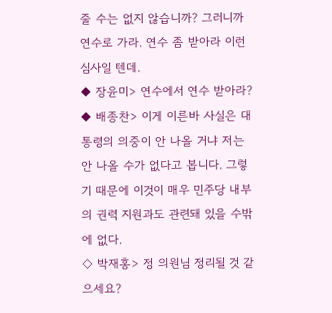줄 수는 없지 않습니까? 그러니까 연수로 가라. 연수 좀 받아라 이런 심사일 텐데.
◆ 장윤미> 연수에서 연수 받아라?
◆ 배종찬> 이게 이른바 사실은 대통령의 의중이 안 나올 거냐 저는 안 나올 수가 없다고 봅니다. 그렇기 때문에 이것이 매우 민주당 내부의 권력 지원과도 관련돼 있을 수밖에 없다.
◇ 박재홍> 정 의원님 정리될 것 같으세요?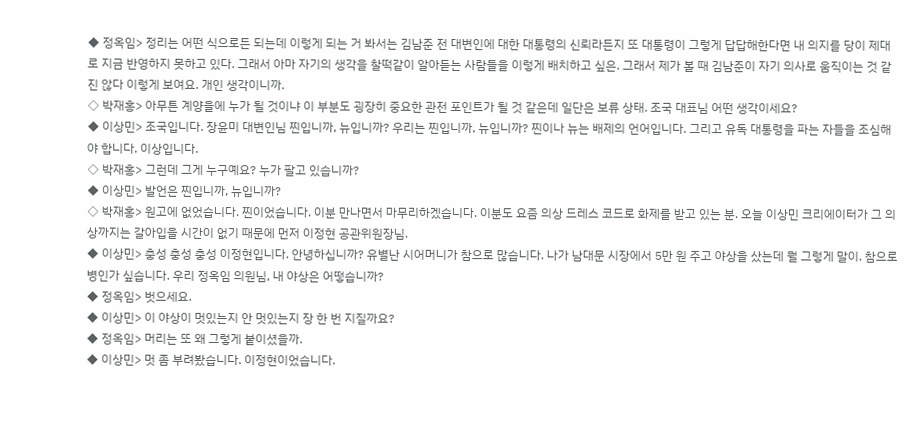◆ 정옥임> 정리는 어떤 식으로든 되는데 이렇게 되는 거 봐서는 김남준 전 대변인에 대한 대통령의 신뢰라든지 또 대통령이 그렇게 답답해한다면 내 의지를 당이 제대로 지금 반영하지 못하고 있다. 그래서 아마 자기의 생각을 찰떡같이 알아듣는 사람들을 이렇게 배치하고 싶은. 그래서 제가 볼 때 김남준이 자기 의사로 움직이는 것 같진 않다 이렇게 보여요. 개인 생각이니까.
◇ 박재홍> 아무튼 계양을에 누가 될 것이냐 이 부분도 굉장히 중요한 관전 포인트가 될 것 같은데 일단은 보류 상태. 조국 대표님 어떤 생각이세요?
◆ 이상민> 조국입니다. 장윤미 대변인님 찐입니까, 뉴입니까? 우리는 찐입니까, 뉴입니까? 찐이나 뉴는 배제의 언어입니다. 그리고 유독 대통령을 파는 자들을 조심해야 합니다. 이상입니다.
◇ 박재홍> 그런데 그게 누구예요? 누가 팔고 있습니까?
◆ 이상민> 발언은 찐입니까, 뉴입니까?
◇ 박재홍> 원고에 없었습니다. 찐이었습니다. 이분 만나면서 마무리하겠습니다. 이분도 요즘 의상 드레스 코드로 화제를 받고 있는 분. 오늘 이상민 크리에이터가 그 의상까지는 갈아입을 시간이 없기 때문에 먼저 이정현 공관위원장님.
◆ 이상민> 충성 충성 충성 이정현입니다. 안녕하십니까? 유별난 시어머니가 참으로 많습니다. 나가 남대문 시장에서 5만 원 주고 야상을 샀는데 뭘 그렇게 말이. 참으로 병인가 싶습니다. 우리 정옥임 의원님, 내 야상은 어떻습니까?
◆ 정옥임> 벗으세요.
◆ 이상민> 이 야상이 멋있는지 안 멋있는지 장 한 번 지질까요?
◆ 정옥임> 머리는 또 왜 그렇게 붙이셨을까.
◆ 이상민> 멋 좀 부려봤습니다. 이정현이었습니다.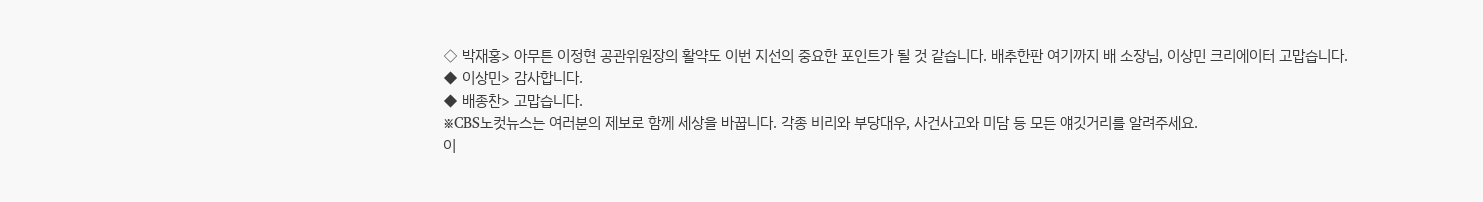◇ 박재홍> 아무튼 이정현 공관위원장의 활약도 이번 지선의 중요한 포인트가 될 것 같습니다. 배추한판 여기까지 배 소장님, 이상민 크리에이터 고맙습니다.
◆ 이상민> 감사합니다.
◆ 배종찬> 고맙습니다.
※CBS노컷뉴스는 여러분의 제보로 함께 세상을 바꿉니다. 각종 비리와 부당대우, 사건사고와 미담 등 모든 얘깃거리를 알려주세요.
이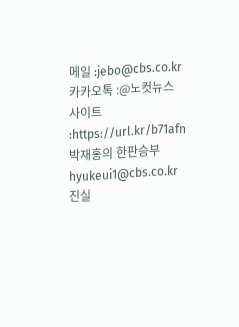메일 :jebo@cbs.co.kr
카카오톡 :@노컷뉴스
사이트 :https://url.kr/b71afn
박재홍의 한판승부 hyukeui1@cbs.co.kr
진실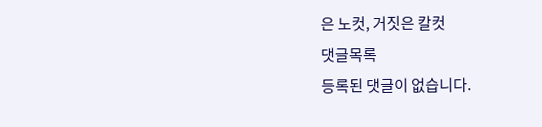은 노컷, 거짓은 칼컷
댓글목록
등록된 댓글이 없습니다.